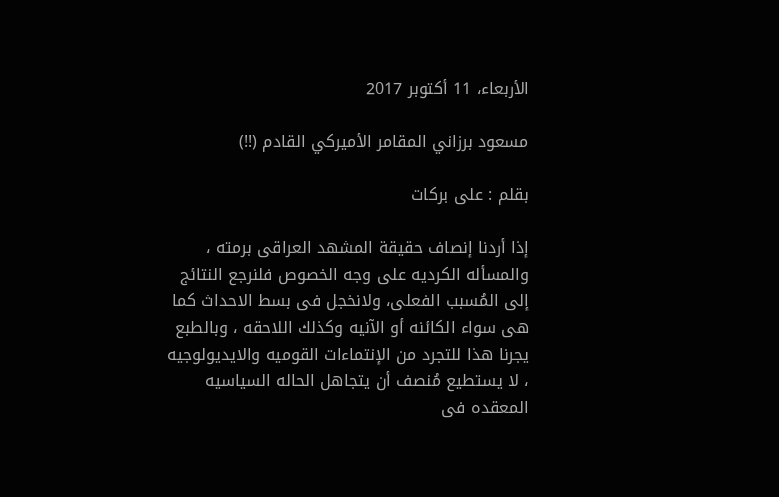الأربعاء، 11 أكتوبر 2017

مسعود برزاني المقامر الأميركي القادم (!!)

بقلم : على بركات

إذا أردنا إنصاف حقيقة المشهد العراقى برمته ، والمسأله الكرديه على وجه الخصوص فلنرجع النتائج إلى المُسبب الفعلى، ولانخجل فى بسط الاحداث كما هى سواء الكائنه أو الآنيه وكذلك اللاحقه ، وبالطبع يجرنا هذا للتجرد من الإنتماءات القوميه والايديولوجيه ، لا يستطيع مُنصف أن يتجاهل الحاله السياسيه المعقده فى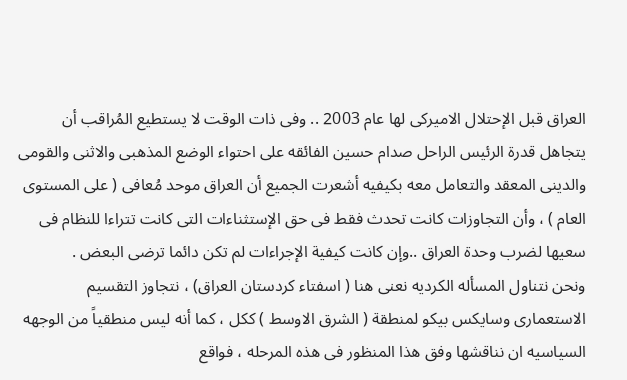العراق قبل الإحتلال الاميركى لها عام 2003 .. وفى ذات الوقت لا يستطيع المُراقب أن يتجاهل قدرة الرئيس الراحل صدام حسين الفائقه على احتواء الوضع المذهبى والاثنى والقومى والدينى المعقد والتعامل معه بكيفيه أشعرت الجميع أن العراق موحد مُعافى ( على المستوى العام ) ، وأن التجاوزات كانت تحدث فقط فى حق الإستثناءات التى كانت تتراءا للنظام فى سعيها لضرب وحدة العراق ..وإن كانت كيفية الإجراءات لم تكن دائما ترضى البعض .
ونحن نتناول المسأله الكرديه نعنى هنا ( اسفتاء كردستان العراق) ، نتجاوز التقسيم الاستعمارى وسايكس بيكو لمنطقة ( الشرق الاوسط ) ككل ، كما أنه ليس منطقياً من الوجهه السياسيه ان نناقشها وفق هذا المنظور فى هذه المرحله ، فواقع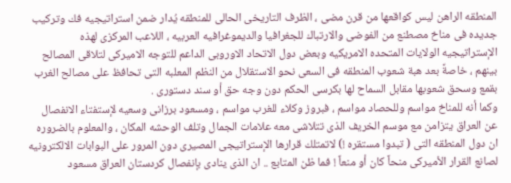المنطقه الراهن ليس كواقعها من قرن مضى ، الظرف التاريخى الحالى للمنطقه يُدار ضمن استراتيجيه فك وتركيب جديده فى مناخ مصطنع من الفوضى والارتباك للجغرافيا والديموغرافيه العربيه ، اللاعب المركزى لهذه الإستراتيجيه الولايات المتحده الامريكيه وبعض دول الاتحاد الاوروبى الداعم للتوجه الاميركى لتلاقى المصالح بينهم ، خاصةً بعد هبة شعوب المنطقه فى السعى نحو الاستقلال من النظم المعلبه التى تحافظ على مصالح الغرب بقمع وسحق شعوبها مقابل السماح لها بكرسى الحكم دون وجه حق أو سند دستورى .
وكما أنه للمناخ مواسم وللحصاد مواسم ، فبروز وكلاء للغرب مواسم ، ومسعود برزانى وسعيه لإستفتاء الانفصال عن العراق يتزامن مع موسم الخريف الذى تتلاشى معه علامات الجمال وتلف الوحشه المكان ، والمعلوم بالضروره ان دول المنطقه التى ( تبدوا مستقره !) لاتمتلك قرارها الإستراتيجى المصيرى دون المرور على البوابات الالكترونيه لصانع القرار الأميركى منحاً كان أو منعاً ! فما ظن المتابع .. ان الذى ينادى بإنفصال كردستان العراق مسعود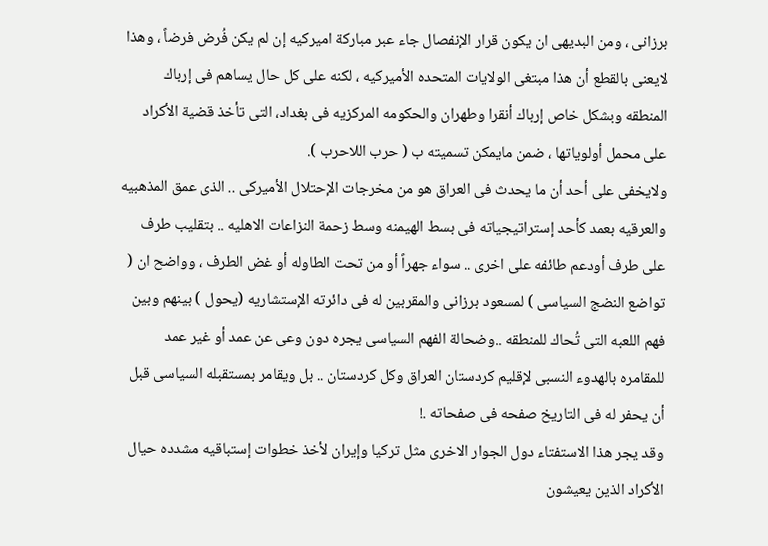برزانى ، ومن البديهى ان يكون قرار الإنفصال جاء عبر مباركة اميركيه إن لم يكن فُرض فرضاً ، وهذا لايعنى بالقطع أن هذا مبتغى الولايات المتحده الأميركيه ، لكنه على كل حال يساهم فى إرباك المنطقه وبشكل خاص إرباك أنقرا وطهران والحكومه المركزيه فى بغداد، التى تأخذ قضية الأكراد على محمل أولوياتها ، ضمن مايمكن تسميته ب ( حرب اللاحرب ).
ولايخفى على أحد أن ما يحدث فى العراق هو من مخرجات الإحتلال الأميركى .. الذى عمق المذهبيه والعرقيه بعمد كأحد إستراتيجياته فى بسط الهيمنه وسط زحمة النزاعات الاهليه .. بتقليب طرف على طرف أودعم طائفه على اخرى .. سواء جهراً أو من تحت الطاوله أو غض الطرف ، وواضح ان ( تواضع النضج السياسى ) لمسعود برزانى والمقربين له فى دائرته الإستشاريه (يحول ) بينهم وبين فهم اللعبه التى تُحاك للمنطقه ..وضحالة الفهم السياسى يجره دون وعى عن عمد أو غير عمد للمقامره بالهدوء النسبى لإقليم كردستان العراق وكل كردستان .. بل ويقامر بمستقبله السياسى قبل أن يحفر له فى التاريخ صفحه فى صفحاته .!
وقد يجر هذا الاستفتاء دول الجوار الاخرى مثل تركيا وإيران لأخذ خطوات إستباقيه مشدده حيال الأكراد الذين يعيشون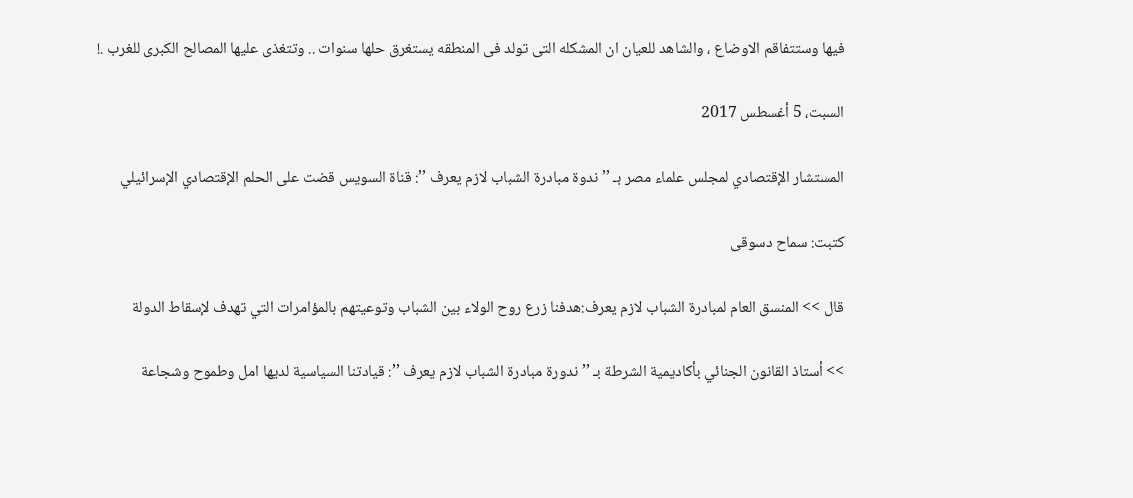فيها وستتفاقم الاوضاع ، والشاهد للعيان ان المشكله التى تولد فى المنطقه يستغرق حلها سنوات .. وتتغذى عليها المصالح الكبرى للغرب .!

السبت، 5 أغسطس 2017

المستشار الإقتصادي لمجلس علماء مصر بـ ’’ ندوة مبادرة الشباب لازم يعرف ’’: قناة السويس قضت على الحلم الإقتصادي الإسرائيلي

كتبت: سماح دسوقى

قال >> المنسق العام لمبادرة الشباب لازم يعرف:هدفنا زرع روح الولاء بين الشباب وتوعيتهم بالمؤامرات التي تهدف لإسقاط الدولة

>> أستاذ القانون الجنائي بأكاديمية الشرطة بـ ’’ ندورة مبادرة الشباب لازم يعرف ’’: قيادتنا السياسية لديها امل وطموح وشجاعة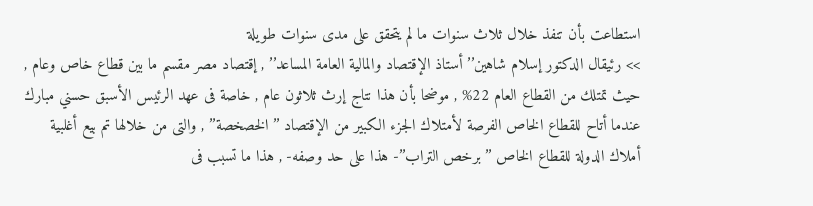استطاعت بأن تنفذ خلال ثلاث سنوات ما لم يتحقق على مدى سنوات طويلة
>> رئيقال الدكتور إسلام شاهين’’ أستاذ الإقتصاد والمالية العامة المساعد’’ , إقتصاد مصر مقسم ما بين قطاع خاص وعام , حيث تمتلك من القطاع العام 22% , موضحا بأن هذا نتاج إرث ثلاثون عام , خاصة فى عهد الرئيس الأسبق حسني مبارك عندما أتاح للقطاع الخاص الفرصة لأمتلاك الجزء الكبير من الإقتصاد ’’ الخصخصة’’ , والتى من خلالها تم بيع أغلبية أملاك الدولة للقطاع الخاص ’’ برخص التراب’’- هذا على حد وصفه- , هذا ما تسبب فى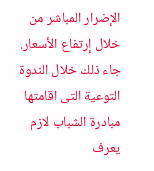الإضرار المباشر من خلال إرتفاع الأسعار.
جاء ذلك خلال الندوة التوعية التى اقامتها مبادرة الشباب لازم يعرف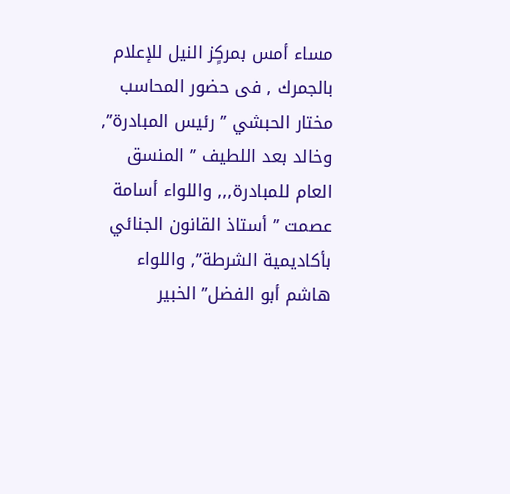مساء أمس بمركٍز النيل للإعلام بالجمرك , فى حضور المحاسب مختار الحبشي ’’ رئيس المبادرة’’, وخالد بعد اللطيف ’’ المنسق العام للمبادرة,,, واللواء أسامة عصمت ’’ أستاذ القانون الجنائي بأكاديمية الشرطة’’, واللواء هاشم أبو الفضل’’ الخبير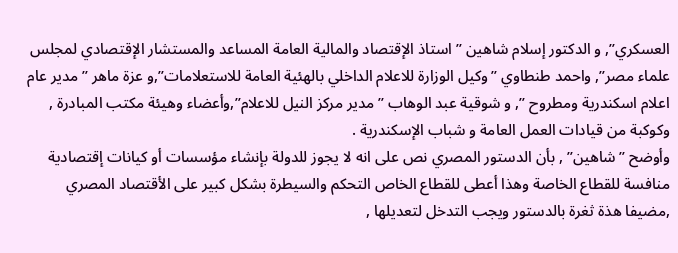العسكري’’, و الدكتور إسلام شاهين ’’ استاذ الإقتصاد والمالية العامة المساعد والمستشار الإقتصادي لمجلس علماء مصر’’, واحمد طنطاوي ’’وكيل الوزارة للاعلام الداخلي بالهئية العامة للاستعلامات’’,و عزة ماهر ’’ مدير عام اعلام اسكندرية ومطروح ’’, و شوقية عبد الوهاب ’’مدير مركز النيل للاعلام’’,وأعضاء وهيئة مكتب المبادرة , وكوكبة من قيادات العمل العامة و شباب الإسكندرية .
وأوضح ’’شاهين’’ , بأن الدستور المصري نص على انه لا يجوز للدولة بإنشاء مؤسسات أو كيانات إقتصادية منافسة للقطاع الخاصة وهذا أعطى للقطاع الخاص التحكم والسيطرة بشكل كبير على الأقتصاد المصري ,مضيفا هذة ثغرة بالدستور ويجب التدخل لتعديلها ,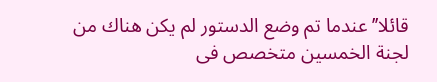قائلا’’ عندما تم وضع الدستور لم يكن هناك من لجنة الخمسين متخصص فى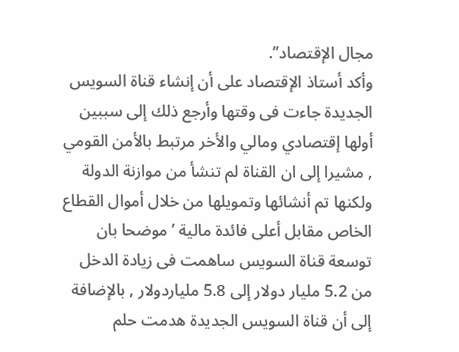مجال الإقتصاد’’.
وأكد أستاذ الإقتصاد على أن إنشاء قناة السويس الجديدة جاءت فى وقتها وأرجع ذلك إلى سببين أولها إقتصادي ومالي والأخر مرتبط بالأمن القومي , مشيرا إلى ان القناة لم تنشأ من موازنة الدولة ولكنها تم أنشائها وتمويلها من خلال أموال القطاع الخاص مقابل أعلى فائدة مالية ’ موضحا بان توسعة قناة السويس ساهمت فى زيادة الدخل من 5.2 مليار دولار إلى 5.8 ملياردولار , بالإضافة إلى أن قناة السويس الجديدة هدمت حلم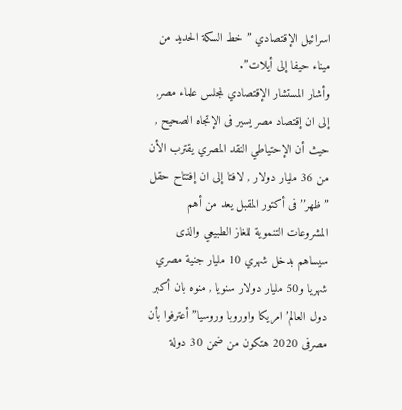اسرائيل الإقتصادي ’’ خط السكة الحديد من ميناء حيفا إلى أيلات’’.
وأشار المستشار الإقتصادي لمجلس علماء مصر, إلى ان إقتصاد مصر يسير فى الإتجاه الصحيح , حيث أن الإحتياطي النقد المصري يقترب الأن من 36 مليار دولار , لافتا إلى ان إفتتاح حقل ’’ظهر’’ فى أكتور المقبل يعد من أهم المشروعات التنموية للغاز الطبيعي والذى سيساهم بدخل شهري 10 مليار جنية مصري شهريا و50 مليار دولار سنويا , منوه بان أكبر دول العالم’ امريكا واوروبا وروسيا’’ أعترفوا بأن مصرفى 2020 هتكون من ضمن 30 دولة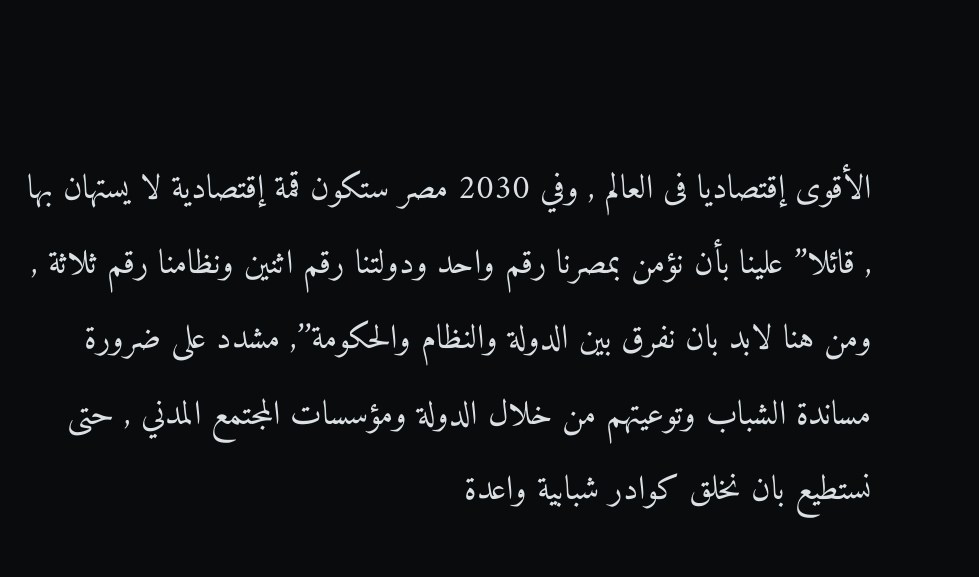الأقوى إقتصاديا فى العالم , وفي 2030 مصر ستكون قمة إقتصادية لا يستهان بها , قائلا’’ علينا بأن نؤمن بمصرنا رقم واحد ودولتنا رقم اثنين ونظامنا رقم ثلاثة , ومن هنا لابد بان نفرق بين الدولة والنظام والحكومة’’, مشدد على ضرورة مساندة الشباب وتوعيتهم من خلال الدولة ومؤسسات المجتمع المدني , حتى نستطيع بان نخلق كوادر شبابية واعدة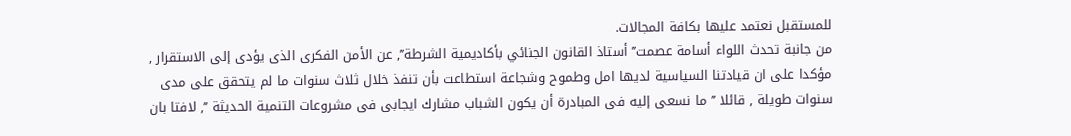للمستقبل نعتمد عليها بكافة المجالات.
من جانبة تحدث اللواء أسامة عصمت’’ أستاذ القانون الجنائي بأكاديمية الشرطة’’, عن الأمن الفكرى الذى يؤدى إلى الاستقرار , مؤكدا على ان قيادتنا السياسية لديها امل وطموح وشجاعة استطاعت بأن تنفذ خلال ثلاث سنوات ما لم يتحقق على مدى سنوات طويلة , قائلا ’’ ما نسعى إليه فى المبادرة أن يكون الشباب مشارك ايجابى فى مشروعات التنمية الحديثة ’’, لافتا بان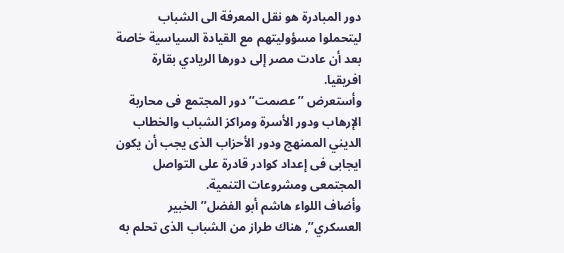دور المبادرة هو نقل المعرفة الى الشباب ليتحملوا مسؤوليتهم مع القيادة السياسية خاصة بعد أن عادت مصر إلى دورها الريادي بقارة افريقيا.
وأستعرض ’’عصمت’’ دور المجتمع فى محاربة الإرهاب ودور الأسرة ومراكز الشباب والخطاب الديني الممنهج ودور الأحزاب الذى يجب أن يكون ايجابى فى إعداد كوادر قادرة على التواصل المجتمعى ومشروعات التنمية.
وأضاف اللواء هاشم أبو الفضل’’ الخبير العسكري’’, هناك طراز من الشباب الذى تحلم به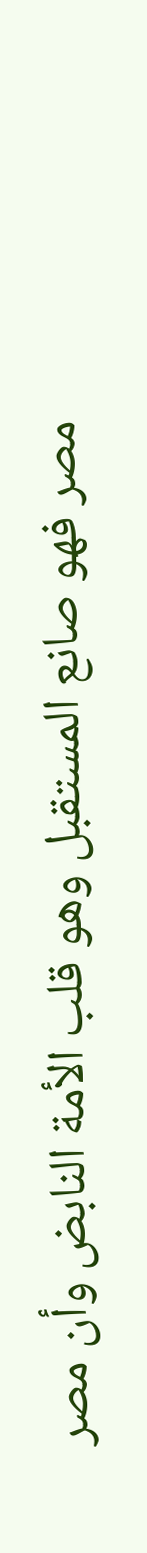مصر فهو صانع المستقبل وهو قلب الأمة النابض وأن مصر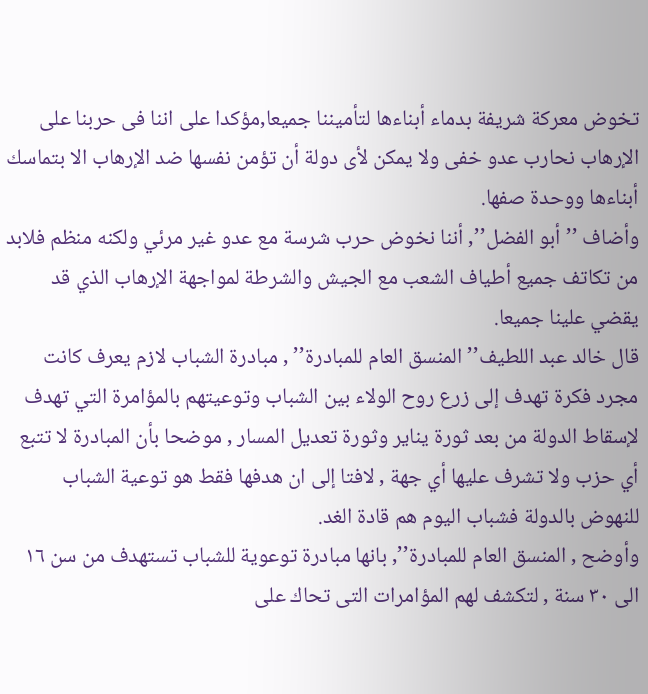تخوض معركة شريفة بدماء أبناءها لتأميننا جميعا,مؤكدا على اننا فى حربنا على الإرهاب نحارب عدو خفى ولا يمكن لأى دولة أن تؤمن نفسها ضد الإرهاب الا بتماسك أبناءها ووحدة صفها.
وأضاف ’’ أبو الفضل’’, أننا نخوض حرب شرسة مع عدو غير مرئي ولكنه منظم فلابد من تكاتف جميع أطياف الشعب مع الجيش والشرطة لمواجهة الإرهاب الذي قد يقضي علينا جميعا.
قال خالد عبد اللطيف’’ المنسق العام للمبادرة’’ , مبادرة الشباب لازم يعرف كانت مجرد فكرة تهدف إلى زرع روح الولاء بين الشباب وتوعيتهم بالمؤامرة التي تهدف لإسقاط الدولة من بعد ثورة يناير وثورة تعديل المسار , موضحا بأن المبادرة لا تتبع أي حزب ولا تشرف عليها أي جهة , لافتا إلى ان هدفها فقط هو توعية الشباب للنهوض بالدولة فشباب اليوم هم قادة الغد.
وأوضح , المنسق العام للمبادرة’’, بانها مبادرة توعوية للشباب تستهدف من سن ١٦ الى ٣٠ سنة , لتكشف لهم المؤامرات التى تحاك على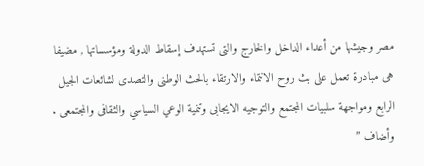مصر وجيشها من أعداء الداخل والخارج والتى تستهدف إسقاط الدولة ومؤسساتها , مضيفا هى مبادرة تعمل على بث روح الانتماء والارتقاء بالحث الوطنى والتصدى لشائعات الجيل الرابع ومواجهة سلبيات المجتمع والتوجيه الايجابى وتنمية الوعي السياسي والثقافى والمجتمعى .
وأضاف ’’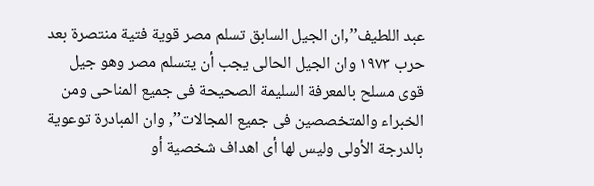عبد اللطيف’’,ان الجيل السابق تسلم مصر قوية فتية منتصرة بعد حرب ١٩٧٣ وان الجيل الحالى يجب أن يتسلم مصر وهو جيل قوى مسلح بالمعرفة السليمة الصحيحة فى جميع المناحى ومن الخبراء والمتخصصين فى جميع المجالات’’, وان المبادرة توعوية بالدرجة الأولى وليس لها أى اهداف شخصية أو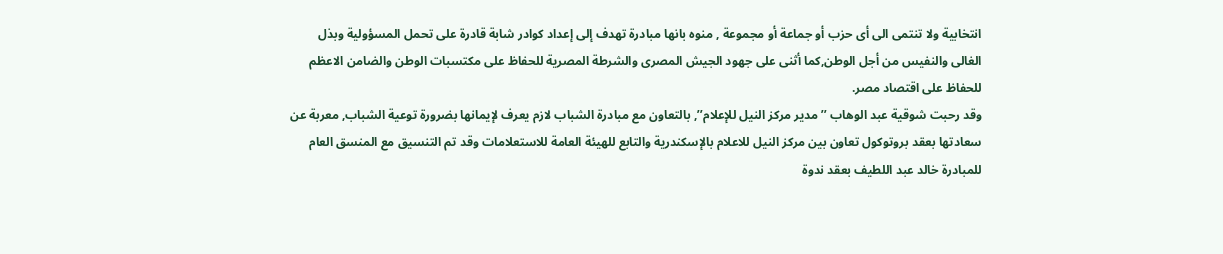انتخابية ولا تنتمى الى أى حزب أو جماعة أو مجموعة , منوه بانها مبادرة تهدف إلى إعداد كوادر شابة قادرة على تحمل المسؤولية وبذل الغالى والنفيس من أجل الوطن,كما أثنى على جهود الجيش المصرى والشرطة المصرية للحفاظ على مكتسبات الوطن والضامن الاعظم للحفاظ على اقتصاد مصر.
وقد رحبت شوقية عبد الوهاب ’’ مدير مركز النيل للإعلام’’, بالتعاون مع مبادرة الشباب لازم يعرف لإيمانها بضرورة توعية الشباب, معربة عن سعادتها بعقد بروتوكول تعاون بين مركز النيل للاعلام بالإسكندرية والتابع للهيئة العامة للاستعلامات وقد تم التنسيق مع المنسق العام للمبادرة خالد عبد اللطيف بعقد ندوة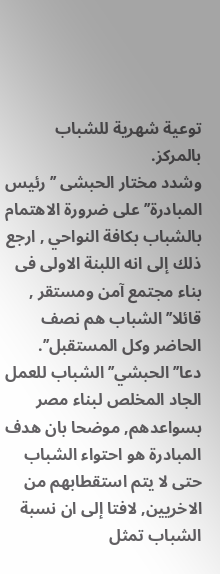توعية شهرية للشباب بالمركز.
وشدد مختار الحبشى ’’رئيس المبادرة’’ على ضرورة الاهتمام بالشباب بكافة النواحي , ارجع ذلك إلى انه اللبنة الاولى فى بناء مجتمع آمن ومستقر , قائلا’’ الشباب هم نصف الحاضر وكل المستقبل’’.
دعا’’ الحبشي’’ الشباب للعمل الجاد المخلص لبناء مصر بسواعدهم, موضحا بان هدف المبادرة هو احتواء الشباب حتى لا يتم استقطابهم من الاخريين, لافتا إلى ان نسبة الشباب تمثل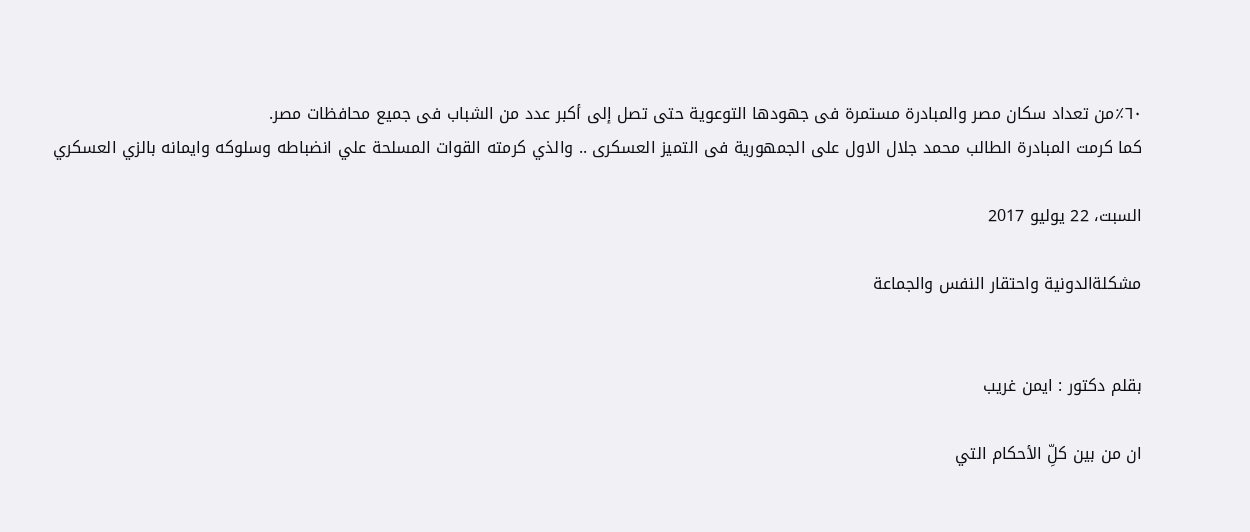٦٠٪من تعداد سكان مصر والمبادرة مستمرة فى جهودها التوعوية حتى تصل إلى أكبر عدد من الشباب فى جميع محافظات مصر.
كما كرمت المبادرة الطالب محمد جلال الاول على الجمهورية فى التميز العسكرى .. والذي كرمته القوات المسلحة علي انضباطه وسلوكه وايمانه بالزي العسكري

السبت، 22 يوليو 2017

مشكلةالدونية واحتقار النفس والجماعة


بقلم دكتور : ايمن غريب

ان من بين كلِّ الأحكام التي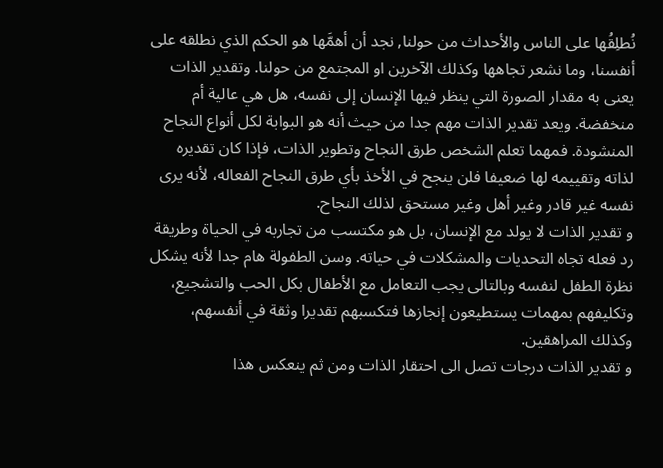نُطلِقُها على الناس والأحداث من حولنا, نجد أن أهمَّها هو الحكم الذي نطلقه على أنفسنا، وما نشعر تجاهها وكذلك الآخرين او المجتمع من حولنا. وتقدير الذات يعنى به مقدار الصورة التي ينظر فيها الإنسان إلى نفسه، هل هي عالية أم منخفضة. ويعد تقدير الذات مهم جدا من حيث أنه هو البوابة لكل أنواع النجاح المنشودة. فمهما تعلم الشخص طرق النجاح وتطوير الذات، فإذا كان تقديره لذاته وتقييمه لها ضعيفا فلن ينجح في الأخذ بأي طرق النجاح الفعاله، لأنه يرى نفسه غير قادر وغير أهل وغير مستحق لذلك النجاح.
و تقدير الذات لا يولد مع الإنسان، بل هو مكتسب من تجاربه في الحياة وطريقة رد فعله تجاه التحديات والمشكلات في حياته. وسن الطفولة هام جدا لأنه يشكل نظرة الطفل لنفسه وبالتالى يجب التعامل مع الأطفال بكل الحب والتشجيع، وتكليفهم بمهمات يستطيعون إنجازها فتكسبهم تقديرا وثقة في أنفسهم، وكذلك المراهقين.
و تقدير الذات درجات تصل الى احتقار الذات ومن ثم ينعكس هذا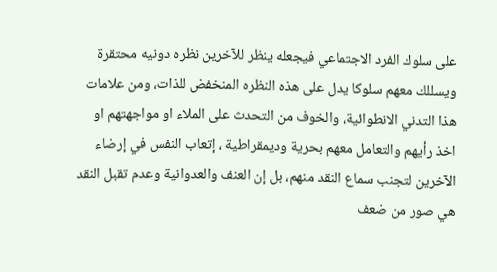على سلوك الفرد الاجتماعي فيجعله ينظر للآخرين نظره دونيه محتقرة ويسللك معهم سلوكا يدل على هذه النظره المنخفض للذات، ومن علامات هذا التدني الانطوائية، والخوف من التحدث على الملاء او مواجهتهم او اخذ رأيهم والتعامل معهم بحرية وديمقراطية ، إتعاب النفس في إرضاء الآخرين لتجنب سماع النقد منهم، بل إن العنف والعدوانية وعدم تقبل النقد هي صور من ضعف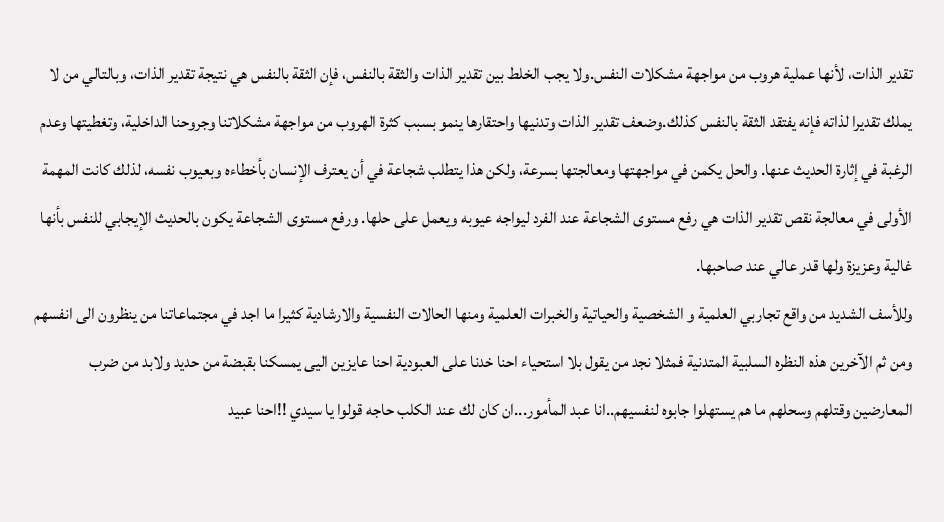تقدير الذات، لأنها عملية هروب من مواجهة مشكلات النفس.ولا يجب الخلط بين تقدير الذات والثقة بالنفس، فإن الثقة بالنفس هي نتيجة تقدير الذات، وبالتالي من لا يملك تقديرا لذاته فإنه يفتقد الثقة بالنفس كذلك.وضعف تقدير الذات وتدنيها واحتقارها ينمو بسبب كثرة الهروب من مواجهة مشكلاتنا وجروحنا الداخلية، وتغطيتها وعدم الرغبة في إثارة الحديث عنها. والحل يكمن في مواجهتها ومعالجتها بسرعة، ولكن هذا يتطلب شجاعة في أن يعترف الإنسان بأخطاءه وبعيوب نفسه، لذلك كانت المهمة الأولى في معالجة نقص تقدير الذات هي رفع مستوى الشجاعة عند الفرد ليواجه عيوبه ويعمل على حلها. ورفع مستوى الشجاعة يكون بالحديث الإيجابي للنفس بأنها غالية وعزيزة ولها قدر عالي عند صاحبها.
وللأسف الشديد من واقع تجاربي العلمية و الشخصية والحياتية والخبرات العلمية ومنها الحالات النفسية والارشادية كثيرا ما اجد في مجتماعاتنا من ينظرون الى انفسهم ومن ثم الآخرين هذه النظره السلبية المتدنية فمثلا نجد من يقول بلا استحياء احنا خدنا على العبودية احنا عايزين اليى يمسكنا بقبضة من حديد ولابد من ضرب المعارضين وقتلهم وسحلهم ما هم يستهلوا جابوه لنفسيهم..انا عبد المأمور...ان كان لك عند الكلب حاجه قولوا يا سيدي !!احنا عبيد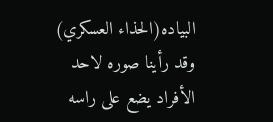البياده(الحذاء العسكري) وقد رأينا صوره لاحد الأفراد يضع على راسه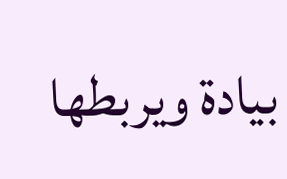بيادة ويربطها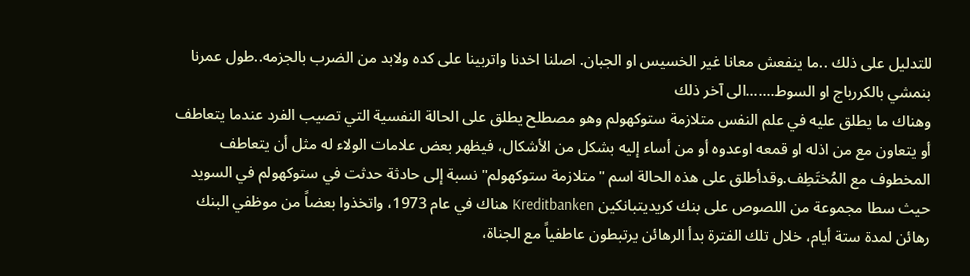للتدليل على ذلك ..ما ينفعش معانا غير الخسيس او الجبان. اصلنا اخدنا واتربينا على كده ولابد من الضرب بالجزمه..طول عمرنا بنمشي بالكررباج او السوط.......الى آخر ذلك
وهناك ما يطلق عليه في علم النفس متلازمة ستوكهولم وهو مصطلح يطلق على الحالة النفسية التي تصيب الفرد عندما يتعاطف أو يتعاون مع من اذله او قمعه اوعدوه أو من أساء إليه بشكل من الأشكال، فيظهر بعض علامات الولاء له مثل أن يتعاطف المخطوف مع المُختَطِف.وقدأطلق على هذه الحالة اسم "متلازمة ستوكهولم" نسبة إلى حادثة حدثت في ستوكهولم في السويد حيث سطا مجموعة من اللصوص على بنك كريديتبانكين Kreditbanken هناك في عام 1973، واتخذوا بعضاً من موظفي البنك رهائن لمدة ستة أيام، خلال تلك الفترة بدأ الرهائن يرتبطون عاطفياً مع الجناة،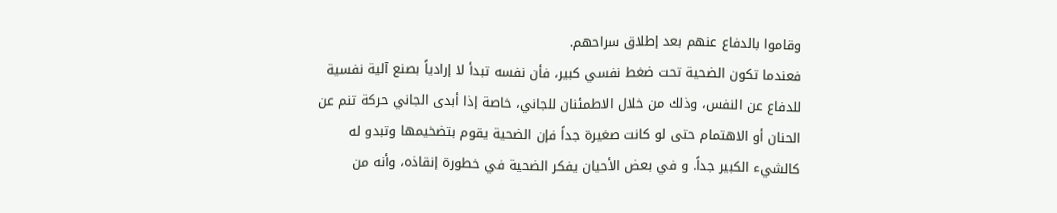وقاموا بالدفاع عنهم بعد إطلاق سراحهم.
فعندما تكون الضحية تحت ضغط نفسي كبير، فأن نفسه تبدأ لا إرادياً بصنع آلية نفسية للدفاع عن النفس، وذلك من خلال الاطمئنان للجاني، خاصة إذا أبدى الجاني حركة تنم عن الحنان أو الاهتمام حتى لو كانت صغيرة جداً فإن الضحية يقوم بتضخيمها وتبدو له كالشيء الكبير جداً. و في بعض الأحيان يفكر الضحية في خطورة إنقاذه، وأنه من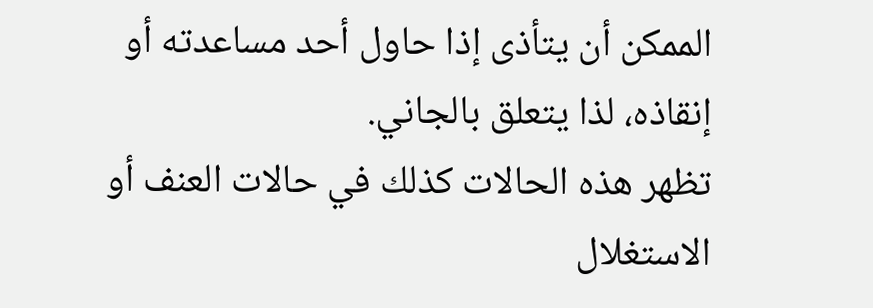الممكن أن يتأذى إذا حاول أحد مساعدته أو إنقاذه، لذا يتعلق بالجاني.
تظهر هذه الحالات كذلك في حالات العنف أو الاستغلال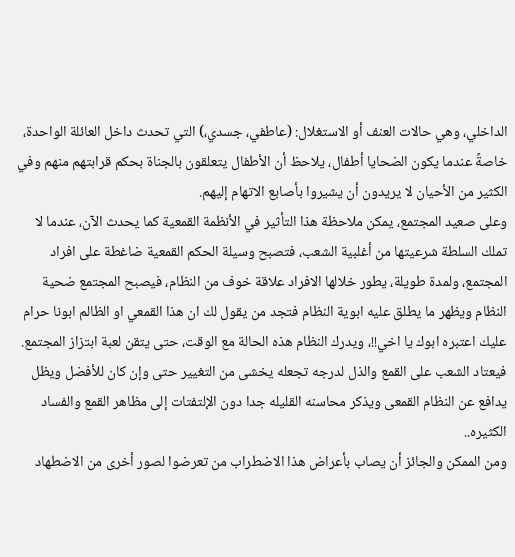الداخلي، وهي حالات العنف أو الاستغلال: (عاطفي، جسدي،) التي تحدث داخل العائلة الواحدة، خاصةً عندما يكون الضحايا أطفال، يلاحظ أن الأطفال يتعلقون بالجناة بحكم قرابتهم منهم وفي الكثير من الأحيان لا يريدون أن يشيروا بأصابع الاتهام إليهم.
وعلى صعيد المجتمع، يمكن ملاحظة هذا التأثير في الأنظمة القمعية كما يحدث الآن، عندما لا تملك السلطة شرعيتها من أغلبية الشعب، فتصبح وسيلة الحكم القمعية ضاغطة على افراد المجتمع، ولمدة طويلة، يطور خلالها الافراد علاقة خوف من النظام، فيصبح المجتمع ضحية النظام ويظهر ما يطلق عليه ابوية النظام فتجد من يقول لك ان هذا القمعي او الظالم ابونا حرام عليك اعتبره ابوك يا اخي!!، ويدرك النظام هذه الحالة مع الوقت، حتى يتقن لعبة ابتزاز المجتمع. فيعتاد الشعب على القمع والذل لدرجه تجعله يخشى من التغيير حتى وإن كان للأفضل ويظل يدافع عن النظام القمعى ويذكر محاسنه القليله جدا دون الإلتفتات إلى مظاهر القمع والفساد الكثيره..
ومن الممكن والجائز أن يصاب بأعراض هذا الاضطراب من تعرضوا لصور أخرى من الاضطهاد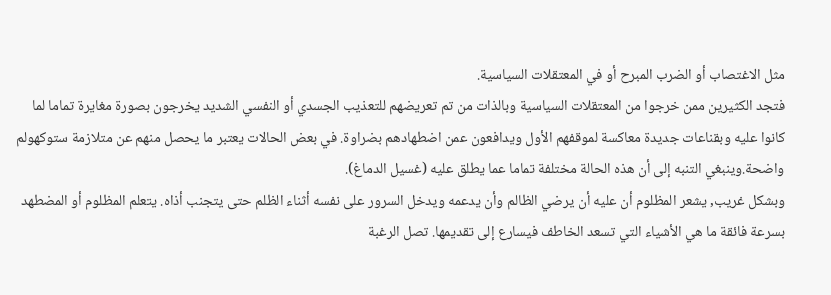مثل الاغتصاب أو الضرب المبرح أو في المعتقلات السياسية.
فتجد الكثيرين ممن خرجوا من المعتقلات السياسية وبالذات من تم تعريضهم للتعذيب الجسدي أو النفسي الشديد يخرجون بصورة مغايرة تماما لما كانوا عليه وبقناعات جديدة معاكسة لموقفهم الأول ويدافعون عمن اضطهادهم بضراوة. في بعض الحالات يعتبر ما يحصل منهم عن متلازمة ستوكهولم واضحة.وينبغي التنبه إلى أن هذه الحالة مختلفة تماما عما يطلق عليه (غسيل الدماغ).
وبشكل غريب, يشعر المظلوم أن عليه أن يرضي الظالم وأن يدعمه ويدخل السرور على نفسه أثناء الظلم حتى يتجنب أذاه. يتعلم المظلوم أو المضطهد بسرعة فائقة ما هي الأشياء التي تسعد الخاطف فيسارع إلى تقديمها. تصل الرغبة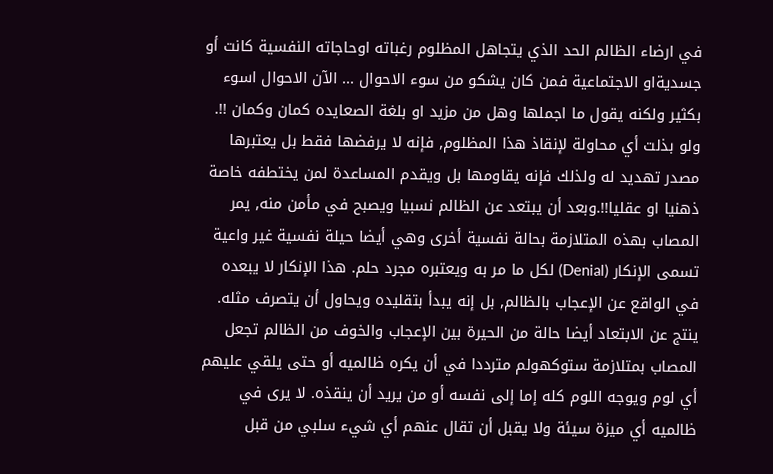في ارضاء الظالم الحد الذي يتجاهل المظلوم رغباته اوحاجاته النفسية كانت أو جسديةاو الاجتماعية فمن كان يشكو من سوء الاحوال ... الآن الاحوال اسوء بكثير ولكنه يقول ما اجملها وهل من مزيد او بلغة الصعايده كمان وكمان !!.
ولو بذلت أي محاولة لإنقاذ هذا المظلوم, فإنه لا يرفضها فقط بل يعتبرها مصدر تهديد له ولذلك فإنه يقاومها بل ويقدم المساعدة لمن يختطفه خاصة ذهنيا او عقليا!!.وبعد أن يبتعد عن الظالم نسبيا ويصبح في مأمن منه, يمر المصاب بهذه المتلازمة بحالة نفسية أخرى وهي أيضا حيلة نفسية غير واعية تسمى الإنكار (Denial) لكل ما مر به ويعتبره مجرد حلم. هذا الإنكار لا يبعده في الواقع عن الإعجاب بالظالم, بل إنه يبدأ بتقليده ويحاول أن يتصرف مثله.
ينتج عن الابتعاد أيضا حالة من الحيرة بين الإعجاب والخوف من الظالم تجعل المصاب بمتلازمة ستوكهولم مترددا في أن يكره ظالميه أو حتى يلقي عليهم أي لوم ويوجه اللوم كله إما إلى نفسه أو من يريد أن ينقذه. لا يرى في ظالميه أي ميزة سيئة ولا يقبل أن تقال عنهم أي شيء سلبي من قبل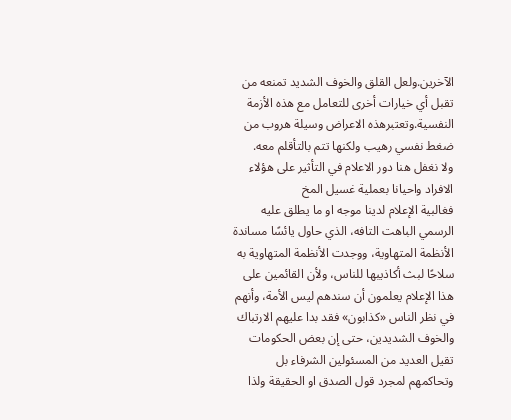الآخرين.ولعل القلق والخوف الشديد تمنعه من تقبل أي خيارات أخرى للتعامل مع هذه الأزمة النفسية.وتعتبرهذه الاعراض وسيلة هروب من ضغط نفسي رهيب ولكنها تتم بالتأقلم معه.
ولا نغفل هنا دور الاعلام في التأثير على هؤلاء الافراد واحيانا بعملية غسيل المخ
فغالبية الإعلام لدينا موجه او ما يطلق عليه الرسمي الباهت التافه، الذي حاول يائسًا مساندة الأنظمة المتهاوية، ووجدت الأنظمة المتهاوية به سلاحًا لبث أكاذيبها للناس، ولأن القائمين على هذا الإعلام يعلمون أن سندهم ليس الأمة، وأنهم في نظر الناس «كذابون» فقد بدا عليهم الارتباك والخوف الشديدين، حتى إن بعض الحكومات تقيل العديد من المسئولين الشرفاء بل وتحاكمهم لمجرد قول الصدق او الحقيقة ولذا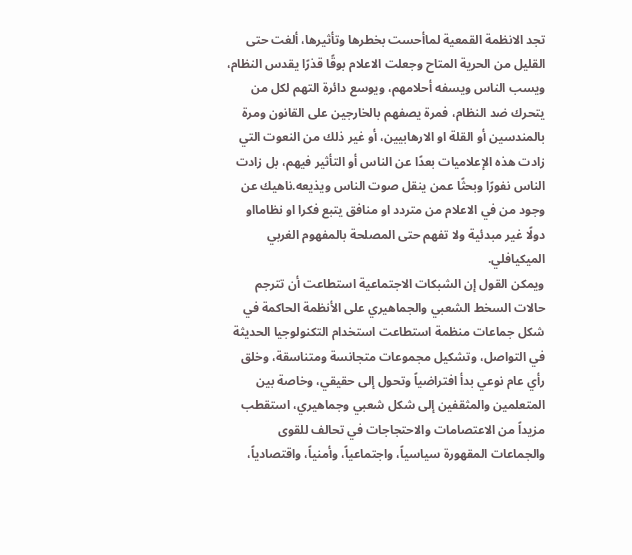تجد الانظمة القمعية لماأحست بخطرها وتأثيرها، ألغت حتى القليل من الحرية المتاح وجعلت الاعلام بوقًا قذرًا يقدس النظام، ويسب الناس ويسفه أحلامهم، ويوسع دائرة التهم لكل من يتحرك ضد النظام، فمرة يصفهم بالخارجين على القانون ومرة بالمندسين أو القلة او الارهابيين، أو غير ذلك من النعوت التي زادت هذه الإعلاميات بعدًا عن الناس أو التأثير فيهم، بل زادت الناس نفورًا وبحثًا عمن ينقل صوت الناس ويذيعه.ناهيك عن وجود من في الاعلام من متردد او منافق يتبع فكرا او نظامااو دولًا غير مبدئية ولا تفهم حتى المصلحة بالمفهوم الغربي الميكيافلي.
ويمكن القول إن الشبكات الاجتماعية استطاعت أن تترجم حالات السخط الشعبي والجماهيري على الأنظمة الحاكمة في شكل جماعات منظمة استطاعت استخدام التكنولوجيا الحديثة في التواصل، وتشكيل مجموعات متجانسة ومتناسقة، وخلق رأي عام نوعي بدأ افتراضياً وتحول إلى حقيقي، وخاصة بين المتعلمين والمثقفين إلى شكل شعبي وجماهيري، استقطب مزيداً من الاعتصامات والاحتجاجات في تحالف للقوى والجماعات المقهورة سياسياً، واجتماعياً، وأمنياً، واقتصادياً،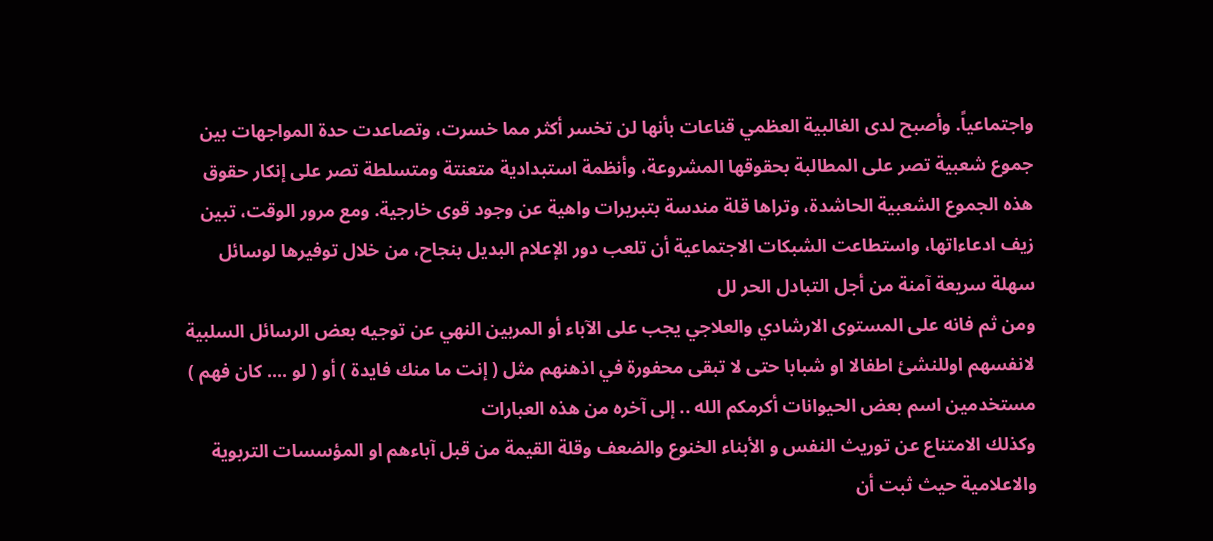واجتماعياً. وأصبح لدى الغالبية العظمي قناعات بأنها لن تخسر أكثر مما خسرت، وتصاعدت حدة المواجهات بين جموع شعبية تصر على المطالبة بحقوقها المشروعة، وأنظمة استبدادية متعنتة ومتسلطة تصر على إنكار حقوق هذه الجموع الشعبية الحاشدة، وتراها قلة مندسة بتبريرات واهية عن وجود قوى خارجية. ومع مرور الوقت، تبين زيف ادعاءاتها، واستطاعت الشبكات الاجتماعية أن تلعب دور الإعلام البديل بنجاح، من خلال توفيرها لوسائل سهلة سريعة آمنة من أجل التبادل الحر لل
ومن ثم فانه على المستوى الارشادي والعلاجي يجب على الآباء أو المربين النهي عن توجيه بعض الرسائل السلبية لانفسهم اوللنشئ اطفالا او شبابا حتى لا تبقى محفورة في اذهنهم مثل ( إنت ما منك فايدة ) أو ( لو .... كان فهم ) مستخدمين اسم بعض الحيوانات أكرمكم الله .. إلى آخره من هذه العبارات
وكذلك الامتناع عن توريث النفس و الأبناء الخنوع والضعف وقلة القيمة من قبل آباءهم او المؤسسات التربوية والاعلامية حيث ثبت أن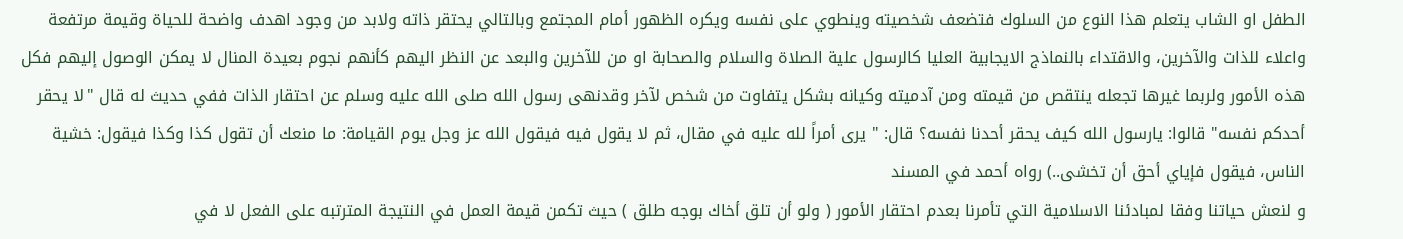الطفل او الشاب يتعلم هذا النوع من السلوك فتضعف شخصيته وينطوي على نفسه ويكره الظهور أمام المجتمع وبالتالي يحتقر ذاته ولابد من وجود اهدف واضحة للحياة وقيمة مرتفعة واعلاء للذات والآخرين، والاقتداء بالنماذج الايجابية العليا كالرسول علية الصلاة والسلام والصحابة او من للآخرين والبعد عن النظر اليهم كأنهم نجوم بعيدة المنال لا يمكن الوصول إليهم فكل هذه الأمور ولربما غيرها تجعله ينتقص من قيمته ومن آدميته وكيانه بشكل يتفاوت من شخص لآخر وقدنهى رسول الله صلى الله عليه وسلم عن احتقار الذات ففي حديث له قال "لا يحقر أحدكم نفسه" قالوا: يارسول الله كيف يحقر أحدنا نفسه؟ قال: " يرى أمراً لله عليه في مقال، ثم لا يقول فيه فيقول الله عز وجل يوم القيامة: ما منعك أن تقول كذا وكذا فيقول: خشية الناس، فيقول فإياي أحق أن تخشى..) رواه أحمد في المسند
و لنعش حياتنا وفقا لمبادئنا الاسلامية التي تأمرنا بعدم احتقار الأمور ( ولو أن تلق أخاك بوجه طلق ) حيث تكمن قيمة العمل في النتيجة المترتبه على الفعل لا في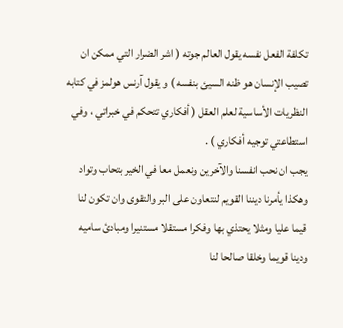تكلفة الفعل نفسه يقول العالم جوته ( اشر الضرار التي ممكن ان تصيب الإنسان هو ظنه السيئ بنفسه ) و يقول آرنس هولمز في كتابه النظريات الأساسية لعلم العقل ( أفكاري تتحكم في خبراتي ، وفي استطاعتي توجيه أفكاري ) .
يجب ان نحب انفسنا والآخرين ونعمل معا في الخير بتحاب وتواد وهكذا يأمرنا ديننا القويم لنتعاون على البر والتقوى وان تكون لنا قيما عليا ومثلا يحتذي بها وفكرا مستقلا مستنيرا ومبادئ ساميه ودينا قويما وخلقا صالحا لنا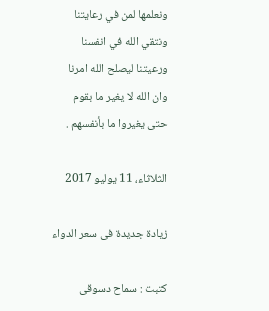ونعلمها لمن في رعايتنا ونتقي الله في انفسنا ورعيتنا ليصلح الله امرنا وان الله لا يغير ما بقوم حتى يغيروا ما بأنفسهم .

الثلاثاء، 11 يوليو 2017

زيادة جديدة فى سعر الدواء

كتبت : سماح دسوقى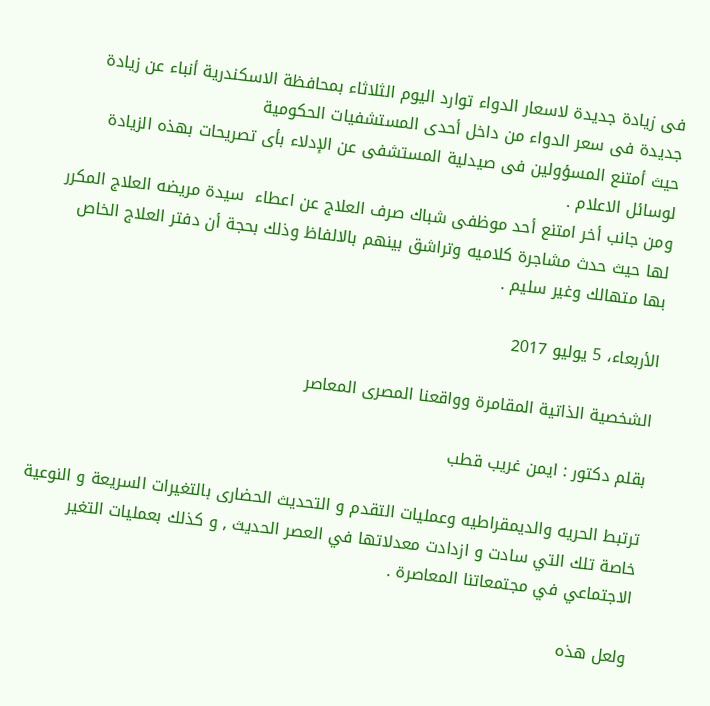فى زيادة جديدة لاسعار الدواء توارد اليوم الثلاثاء بمحافظة الاسكندرية أنباء عن زيادة جديدة فى سعر الدواء من داخل أحدى المستشفيات الحكومية
حيث أمتنع المسؤولين فى صيدلية المستشفى عن الإدلاء بأى تصريحات بهذه الزيادة لوسائل الاعلام .
ومن جانب أخر امتنع أحد موظفى شباك صرف العلاج عن اعطاء  سيدة مريضه العلاج المكرر لها حيث حدث مشاجرة كلاميه وتراشق بينهم بالالفاظ وذلك بحجة أن دفتر العلاج الخاص بها متهالك وغير سليم .

الأربعاء، 5 يوليو 2017

الشخصية الذاتية المقامرة وواقعنا المصرى المعاصر

بقلم دكتور : ايمن غريب قطب

ترتبط الحريه والديمقراطيه وعمليات التقدم و التحديث الحضارى بالتغيرات السريعة و النوعية خاصة تلك التي سادت و ازدادت معدلاتها في العصر الحديث , و كذلك بعمليات التغير الاجتماعي في مجتمعاتنا المعاصرة .

ولعل هذه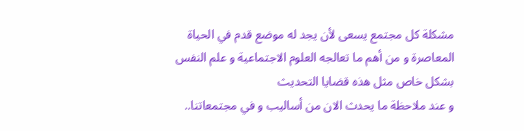مشكلة كل مجتمع يسعى لأن يجد له موضع قدم في الحياة المعاصرة و من أهم ما تعالجه العلوم الاجتماعية و علم النفس بشكل خاص مثل هذه قضايا التحديث
و عند ملاحظة ما يحدث الان من أساليب و في مجتمعاتنا..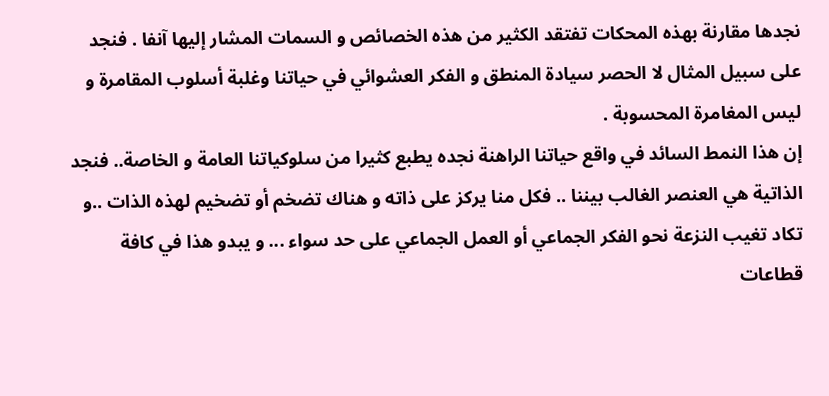نجدها مقارنة بهذه المحكات تفتقد الكثير من هذه الخصائص و السمات المشار إليها آنفا . فنجد على سبيل المثال لا الحصر سيادة المنطق و الفكر العشوائي في حياتنا وغلبة أسلوب المقامرة و ليس المغامرة المحسوبة .
إن هذا النمط السائد في واقع حياتنا الراهنة نجده يطبع كثيرا من سلوكياتنا العامة و الخاصة.. فنجد الذاتية هي العنصر الغالب بيننا .. فكل منا يركز على ذاته و هناك تضخم أو تضخيم لهذه الذات ..و تكاد تغيب النزعة نحو الفكر الجماعي أو العمل الجماعي على حد سواء ... و يبدو هذا في كافة قطاعات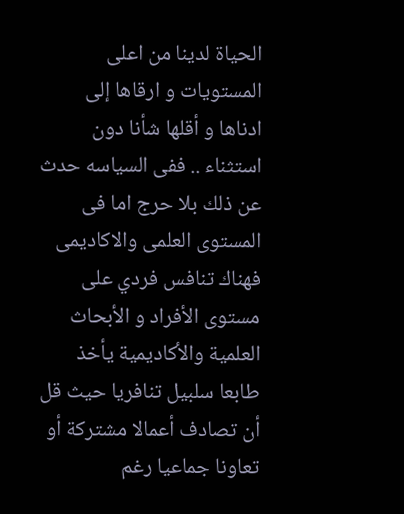الحياة لدينا من اعلى المستويات و ارقاها إلى ادناها و أقلها شأنا دون استثناء .. ففى السياسه حدث عن ذلك بلا حرج اما فى المستوى العلمى والاكاديمى فهناك تنافس فردي على مستوى الأفراد و الأبحاث العلمية والأكاديمية يأخذ طابعا سلبيل تنافريا حيث قل أن تصادف أعمالا مشتركة أو تعاونا جماعيا رغم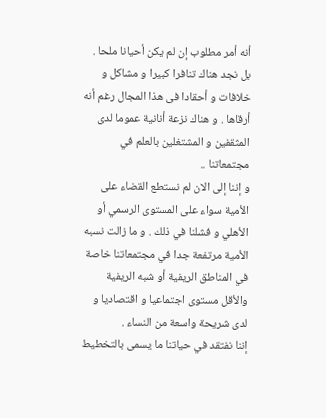أنه أمر مطلوب إن لم يكن أحيانا ملحا . بل نجد هناك تنافرا كبيرا و مشاكل و خلافات و أحقادا فى هذا المجال رغم أنه أرقاها . و هناك نزعة أنانية عموما لدى المثقفين و المشتغلين بالعلم في مجتمعاتنا ..
و إننا إلى الان لم نستطع القضاء على الأمية سواء على المستوى الرسمي أو الأهلي و فشلنا في ذلك . و ما زالت نسبه الأمية مرتفعة جدا في مجتمعاتنا خاصة في المناطق الريفية أو شبه الريفية والأقل مستوى اجتماعيا و اقتصاديا و لدى شريحة واسعة من النساء .
إننا نفتقد في حياتنا ما يسمى بالتخطيط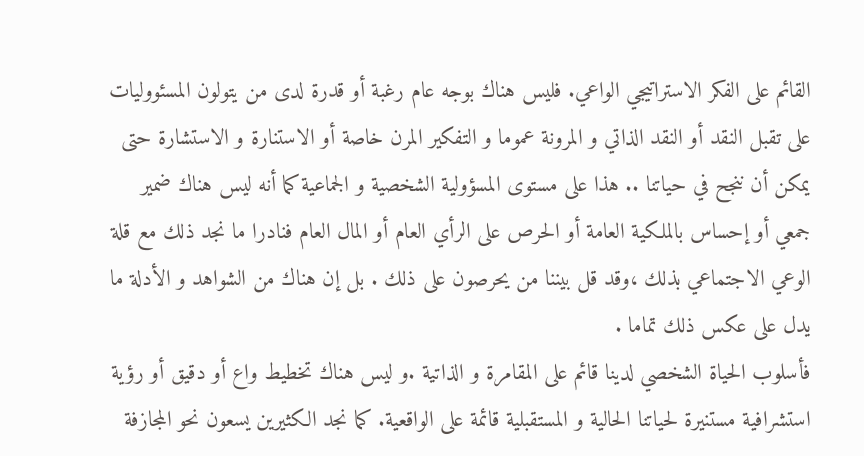القائم على الفكر الاستراتيجي الواعي. فليس هناك بوجه عام رغبة أو قدرة لدى من يتولون المسئووليات على تقبل النقد أو النقد الذاتي و المرونة عموما و التفكير المرن خاصة أو الاستنارة و الاستشارة حتى يمكن أن ننجح في حياتنا .. هذا على مستوى المسؤولية الشخصية و الجماعية كما أنه ليس هناك ضمير جمعي أو إحساس بالملكية العامة أو الحرص على الرأي العام أو المال العام فنادرا ما نجد ذلك مع قلة الوعي الاجتماعي بذلك ،وقد قل بيننا من يحرصون على ذلك . بل إن هناك من الشواهد و الأدلة ما يدل على عكس ذلك تماما .
فأسلوب الحياة الشخصي لدينا قائم على المقامرة و الذاتية .و ليس هناك تخطيط واع أو دقيق أو رؤية استشرافية مستنيرة لحياتنا الحالية و المستقبلية قائمة على الواقعية. كما نجد الكثيرين يسعون نحو المجازفة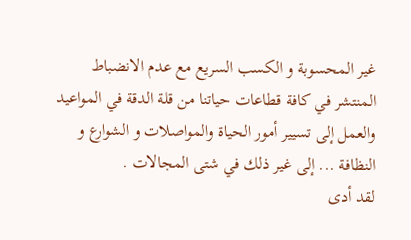غير المحسوبة و الكسب السريع مع عدم الانضباط المنتشر في كافة قطاعات حياتنا من قلة الدقة في المواعيد والعمل إلى تسيير أمور الحياة والمواصلات و الشوارع و النظافة ... إلى غير ذلك في شتى المجالات .
لقد أدى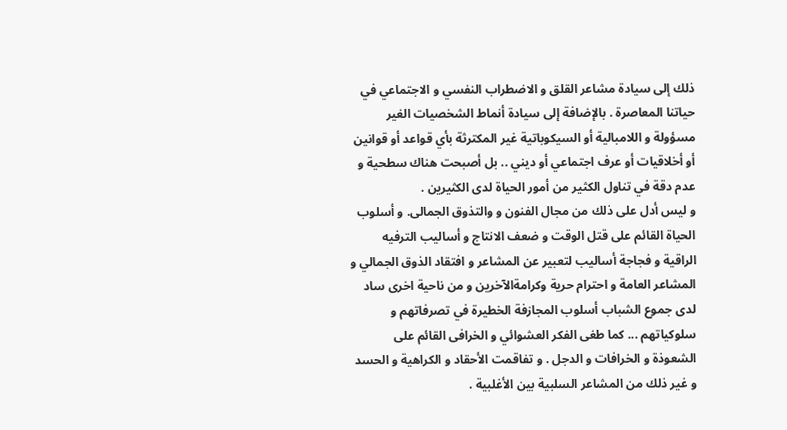ذلك إلى سيادة مشاعر القلق و الاضطراب النفسي و الاجتماعي في حياتنا المعاصرة . بالإضافة إلى سيادة أنماط الشخصيات الغير مسؤولة و اللامبالية أو السيكوباتية غير المكترثة بأي قواعد أو قوانين أو أخلاقيات أو عرف اجتماعي أو ديني .. بل أصبحت هناك سطحية و عدم دقة في تناول الكثير من أمور الحياة لدى الكثيرين .
و ليس أدل على ذلك من مجال الفنون و والتذوق الجمالى. و أسلوب الحياة القائم على قتل الوقت و ضعف الانتاج و أساليب الترفيه الراقية و فجاجة أساليب لتعبير عن المشاعر و افتقاد الذوق الجمالي و المشاعر العامة و احترام حرية وكرامةالآخرين و من ناحية اخرى ساد لدى جموع الشباب أسلوب المجازفة الخطيرة في تصرفاتهم و سلوكياتهم ... كما طغى الفكر العشوائي و الخرافى القائم على الشعوذة و الخرافات و الدجل . و تفاقمت الأحقاد و الكراهية و الحسد و غير ذلك من المشاعر السلبية بين الأغلبية .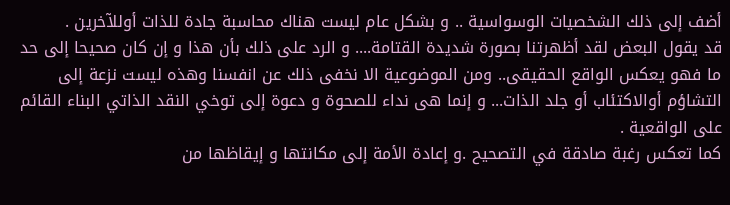أضف إلى ذلك الشخصيات الوسواسية .. و بشكل عام ليست هناك محاسبة جادة للذات أوللآخرين .
قد يقول البعض لقد أظهرتنا بصورة شديدة القتامة.... و الرد على ذلك بأن هذا و إن كان صحيحا إلى حد ما فهو يعكس الواقع الحقيقى.. ومن الموضوعية الا نخفى ذلك عن انفسنا وهذه ليست نزعة إلى التشاؤم أوالاكتئاب أو جلد الذات... و إنما هى نداء للصحوة و دعوة إلى توخي النقد الذاتي البناء القائم على الواقعية .
كما تعكس رغبة صادقة في التصحيح .و إعادة الأمة إلى مكانتها و إيقاظها من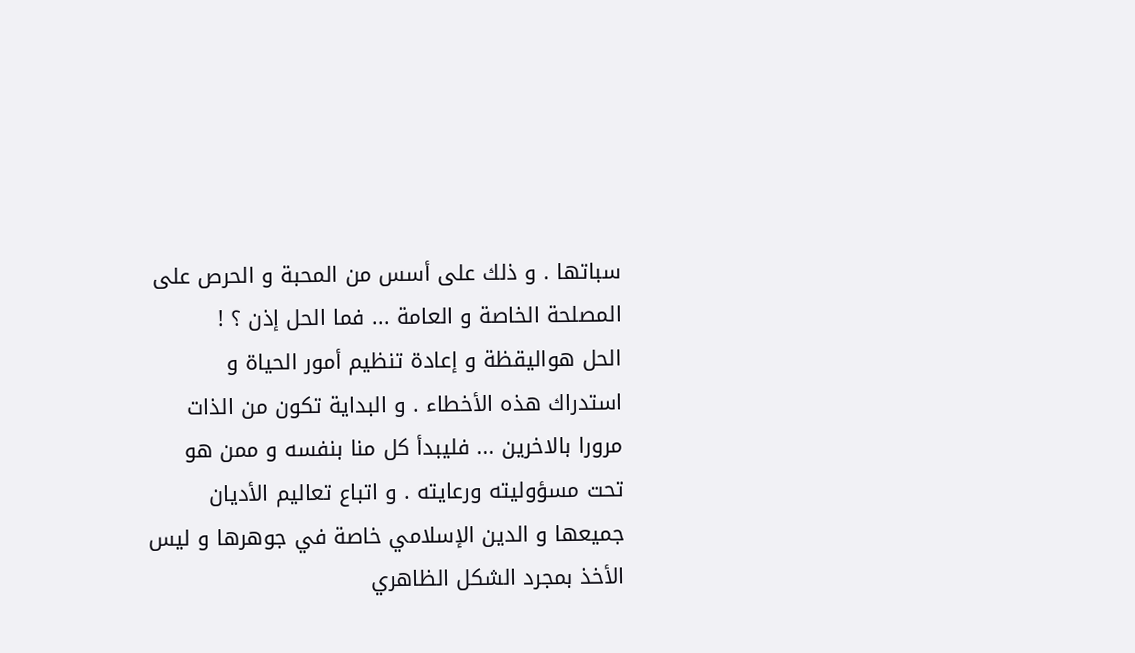سباتها . و ذلك على أسس من المحبة و الحرص على المصلحة الخاصة و العامة ... فما الحل إذن ؟ !
الحل هواليقظة و إعادة تنظيم أمور الحياة و استدراك هذه الأخطاء . و البداية تكون من الذات مرورا بالاخرين ... فليبدأ كل منا بنفسه و ممن هو تحت مسؤوليته ورعايته . و اتباع تعاليم الأديان جميعها و الدين الإسلامي خاصة في جوهرها و ليس الأخذ بمجرد الشكل الظاهري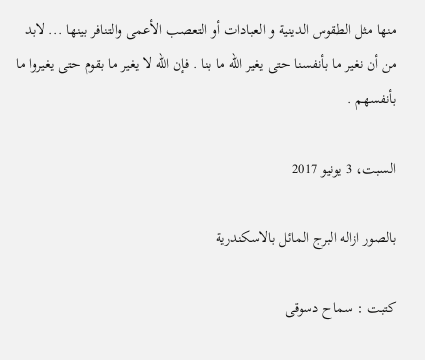منها مثل الطقوس الدينية و العبادات أو التعصب الأعمى والتنافر بينها ... لابد من أن نغير ما بأنفسنا حتى يغير الله ما بنا . فإن الله لا يغير ما بقوم حتى يغيروا ما بأنفسهم .

السبت، 3 يونيو 2017

بالصور ازاله البرج المائل بالاسكندرية

كتبت : سماح دسوقى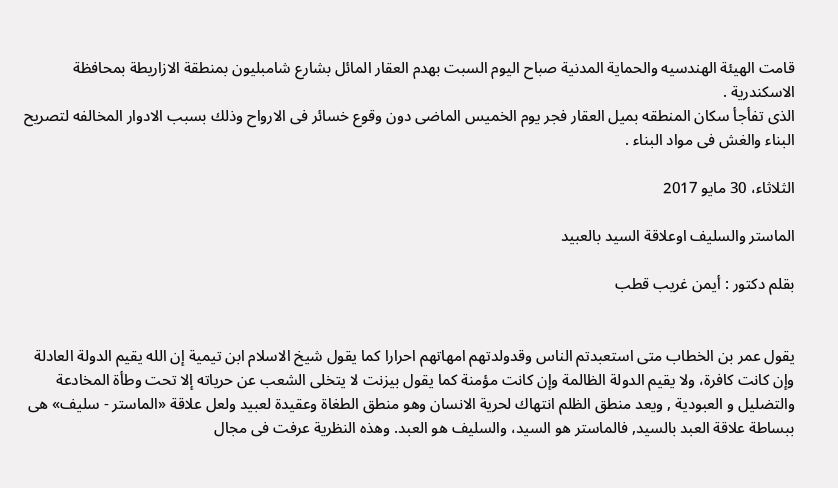قامت الهيئة الهندسيه والحماية المدنية صباح اليوم السبت بهدم العقار المائل بشارع شامبليون بمنطقة الازاريطة بمحافظة الاسكندرية .
الذى تفأجأ سكان المنطقه بميل العقار فجر يوم الخميس الماضى دون وقوع خسائر فى الارواح وذلك بسبب الادوار المخالفه لتصريح البناء والغش فى مواد البناء .

الثلاثاء، 30 مايو 2017

الماستر والسليف اوعلاقة السيد بالعبيد

بقلم دكتور : أيمن غريب قطب


يقول عمر بن الخطاب متى استعبدتم الناس وقدولدتهم امهاتهم احرارا كما يقول شيخ الاسلام ابن تيمية إن الله يقيم الدولة العادلة وإن كانت كافرة، ولا يقيم الدولة الظالمة وإن كانت مؤمنة كما يقول بيزنت لا يتخلى الشعب عن حرياته إلا تحت وطأة المخادعة والتضليل و العبودية , ويعد منطق الظلم انتهاك لحرية الانسان وهو منطق الطغاة وعقيدة لعبيد ولعل علاقة «الماستر - سليف» هى ببساطة علاقة العبد بالسيد, فالماستر هو السيد، والسليف هو العبد. وهذه النظرية عرفت فى مجال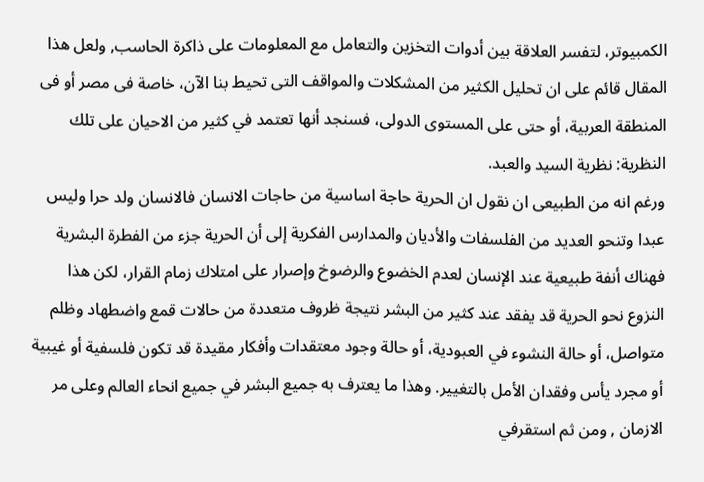الكمبيوتر، لتفسر العلاقة بين أدوات التخزين والتعامل مع المعلومات على ذاكرة الحاسب, ولعل هذا المقال قائم على ان تحليل الكثير من المشكلات والمواقف التى تحيط بنا الآن، خاصة فى مصر أو فى المنطقة العربية، أو حتى على المستوى الدولى، فسنجد أنها تعتمد في كثير من الاحيان على تلك النظرية: نظرية السيد والعبد.
ورغم انه من الطبيعى ان نقول ان الحرية حاجة اساسية من حاجات الانسان فالانسان ولد حرا وليس عبدا وتنحو العديد من الفلسفات والأديان والمدارس الفكرية إلى أن الحرية جزء من الفطرة البشرية فهناك أنفة طبيعية عند الإنسان لعدم الخضوع والرضوخ وإصرار على امتلاك زمام القرار، لكن هذا النزوع نحو الحرية قد يفقد عند كثير من البشر نتيجة ظروف متعددة من حالات قمع واضطهاد وظلم متواصل، أو حالة النشوء في العبودية، أو حالة وجود معتقدات وأفكار مقيدة قد تكون فلسفية أو غيبية أو مجرد يأس وفقدان الأمل بالتغيير. وهذا ما يعترف به جميع البشر في جميع انحاء العالم وعلى مر الازمان , ومن ثم استقرفي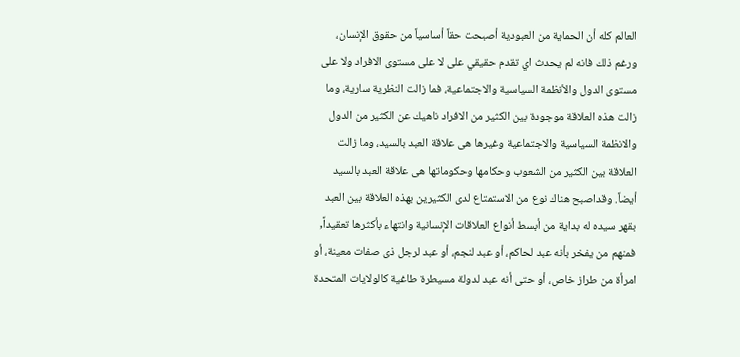العالم كله أن الحماية من العبودية أصبحت حقاً أساسياً من حقوق الإنسان، ورغم ذلك فانه لم يحدث اي تقدم حقيقي على لا على مستوى الافراد ولا على مستوى الدول والأنظمة السياسية والاجتماعية، فما زالت النظرية سارية، وما زالت هذه العلاقة موجودة بين الكثير من الافراد ناهيك عن الكثير من الدول والانظمة السياسية والاجتماعية وغيرها هى علاقة العبد بالسيد، وما زالت العلاقة بين الكثير من الشعوب وحكامها وحكوماتها هى علاقة العبد بالسيد أيضاً. وقداصبح هناك نوع من الاستمتاع لدى الكثيرين بهذه العلاقة بين العبد بقهر سيده له بداية من أبسط أنواع العلاقات الإنسانية وانتهاء بأكثرها تعقيداً, فمنهم من يفخر بأنه عبد لحاكم، أو عبد لنجم، أو عبد لرجل ذى صفات معينة، أو امرأة من طراز خاص، أو حتى أنه عبد لدولة مسيطرة طاغية كالولايات المتحدة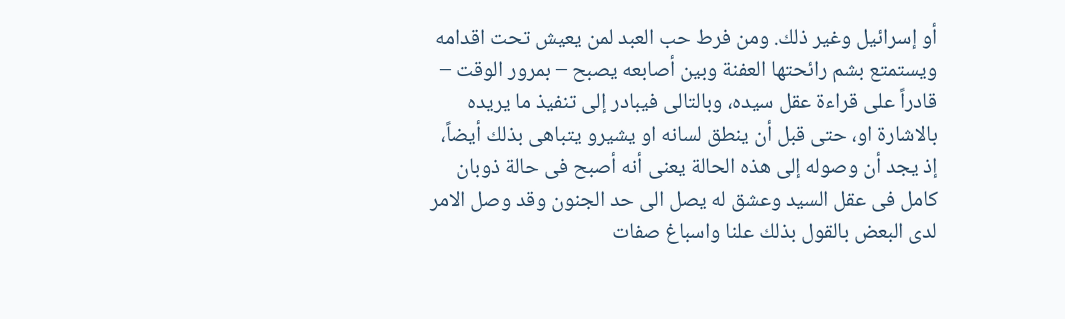أو إسرائيل وغير ذلك. ومن فرط حب العبد لمن يعيش تحت اقدامه ويستمتع بشم رائحتها العفنة وبين أصابعه يصبح – بمرور الوقت – قادراً على قراءة عقل سيده، وبالتالى فيبادر إلى تنفيذ ما يريده بالاشارة او، حتى قبل أن ينطق لسانه او يشيرو يتباهى بذلك أيضاً، إذ يجد أن وصوله إلى هذه الحالة يعنى أنه أصبح فى حالة ذوبان كامل فى عقل السيد وعشق له يصل الى حد الجنون وقد وصل الامر لدى البعض بالقول بذلك علنا واسباغ صفات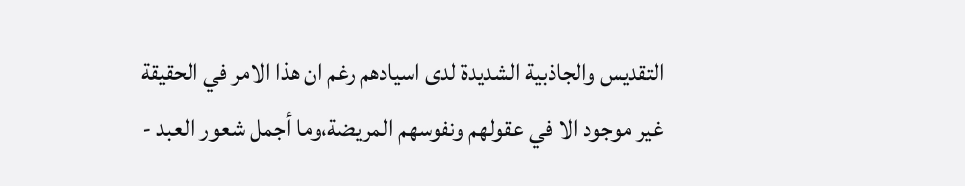التقديس والجاذبية الشديدة لدى اسيادهم رغم ان هذا الامر في الحقيقة غير موجود الا في عقولهم ونفوسهم المريضة،وما أجمل شعور العبد -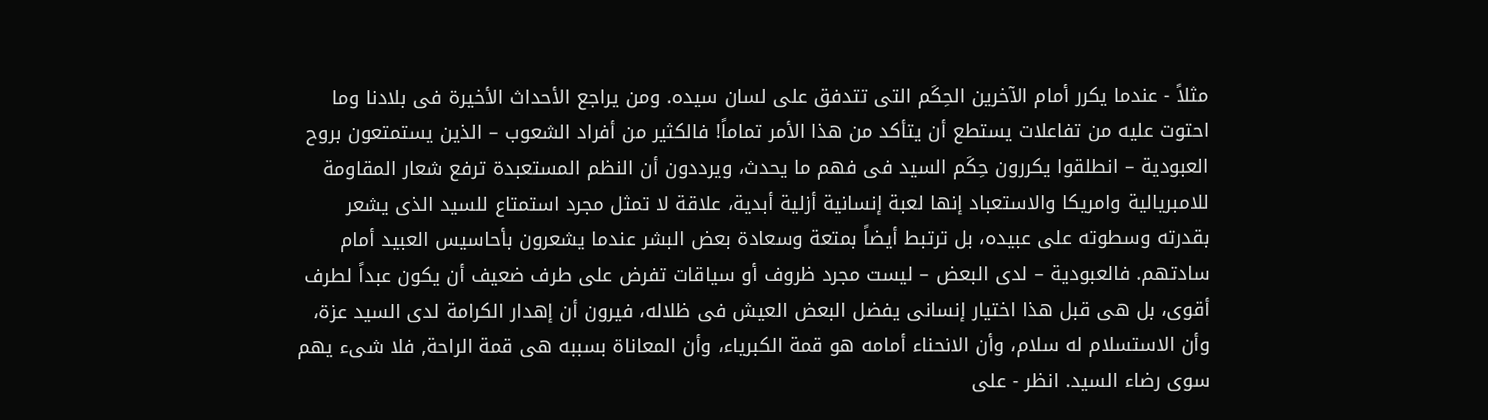مثلاً - عندما يكرر أمام الآخرين الحِكَم التى تتدفق على لسان سيده. ومن يراجع الأحداث الأخيرة فى بلادنا وما احتوت عليه من تفاعلات يستطع أن يتأكد من هذا الأمر تماماً! فالكثير من أفراد الشعوب – الذين يستمتعون بروح العبودية – انطلقوا يكررون حِكَم السيد فى فهم ما يحدث، ويرددون أن النظم المستعبدة ترفع شعار المقاومة للامبريالية وامريكا والاستعباد إنها لعبة إنسانية أزلية أبدية، علاقة لا تمثل مجرد استمتاع للسيد الذى يشعر بقدرته وسطوته على عبيده، بل ترتبط أيضاً بمتعة وسعادة بعض البشر عندما يشعرون بأحاسيس العبيد أمام سادتهم. فالعبودية – لدى البعض – ليست مجرد ظروف أو سياقات تفرض على طرف ضعيف أن يكون عبداً لطرف أقوى، بل هى قبل هذا اختيار إنسانى يفضل البعض العيش فى ظلاله، فيرون أن إهدار الكرامة لدى السيد عزة، وأن الاستسلام له سلام، وأن الانحناء أمامه هو قمة الكبرياء، وأن المعاناة بسببه هى قمة الراحة, فلا شىء يهم سوى رضاء السيد. انظر - على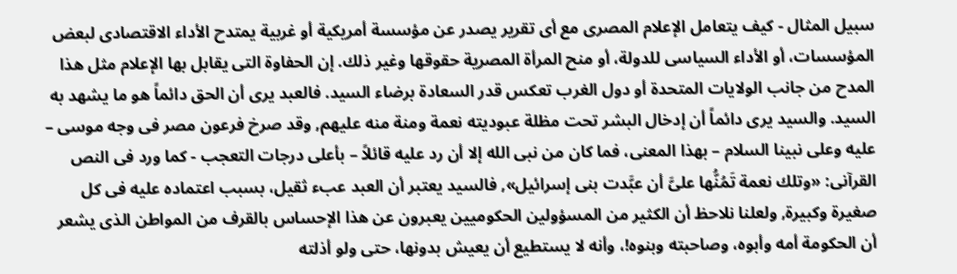سبيل المثال - كيف يتعامل الإعلام المصرى مع أى تقرير يصدر عن مؤسسة أمريكية أو غربية يمتدح الأداء الاقتصادى لبعض المؤسسات، أو الأداء السياسى للدولة، أو منح المرأة المصرية حقوقها وغير ذلك. إن الحفاوة التى يقابل بها الإعلام مثل هذا المدح من جانب الولايات المتحدة أو دول الغرب تعكس قدر السعادة برضاء السيد. فالعبد يرى أن الحق دائماً هو ما يشهد به السيد. والسيد يرى دائماً أن إدخال البشر تحت مظلة عبوديته نعمة ومنة منه عليهم, وقد صرخ فرعون مصر فى وجه موسى – عليه وعلى نبينا السلام – بهذا المعنى، فما كان من نبى الله إلا أن رد عليه قائلاً – بأعلى درجات التعجب - كما ورد فى النص القرآنى: «وتلك نعمة تَمُنُّها علىَّ أن عبَّدت بنى إسرائيل», فالسيد يعتبر أن العبد عبء ثقيل، بسبب اعتماده عليه فى كل صغيرة وكبيرة, ولعلنا نلاحظ أن الكثير من المسؤولين الحكوميين يعبرون عن هذا الإحساس بالقرف من المواطن الذى يشعر أن الحكومة أمه وأبوه، وصاحبته وبنوه!، وأنه لا يستطيع أن يعيش بدونها، حتى ولو أذلته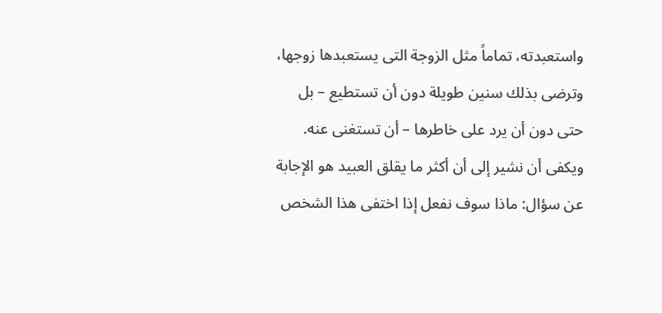واستعبدته، تماماً مثل الزوجة التى يستعبدها زوجها، وترضى بذلك سنين طويلة دون أن تستطيع – بل حتى دون أن يرد على خاطرها – أن تستغنى عنه. ويكفى أن نشير إلى أن أكثر ما يقلق العبيد هو الإجابة عن سؤال: ماذا سوف نفعل إذا اختفى هذا الشخص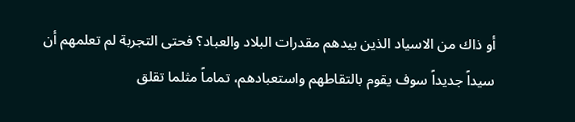أو ذاك من الاسياد الذين بيدهم مقدرات البلاد والعباد؟ فحتى التجربة لم تعلمهم أن سيداً جديداً سوف يقوم بالتقاطهم واستعبادهم، تماماً مثلما تقلق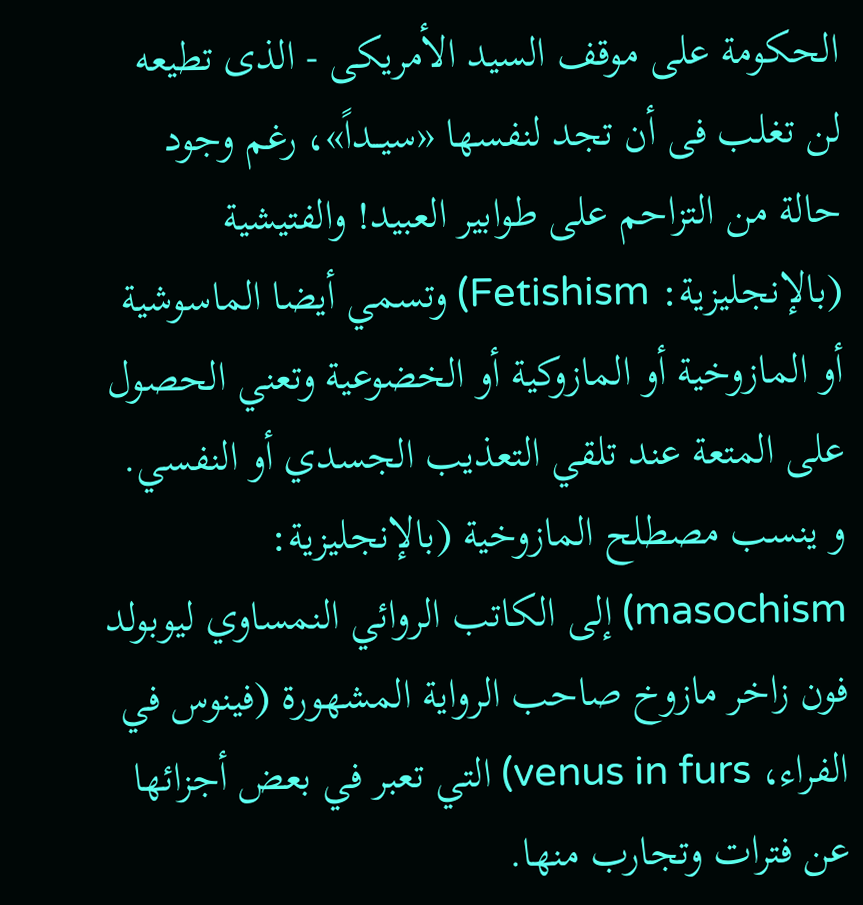الحكومة على موقف السيد الأمريكى - الذى تطيعه لن تغلب فى أن تجد لنفسها «سيــداً»، رغم وجود حالة من التزاحم على طوابير العبيد! والفتيشية (بالإنجليزية: Fetishism) وتسمي أيضا الماسوشية أو المازوخية أو المازوكية أو الخضوعية وتعني الحصول على المتعة عند تلقي التعذيب الجسدي أو النفسي. و ينسب مصطلح المازوخية (بالإنجليزية: masochism) إلى الكاتب الروائي النمساوي ليوبولد فون زاخر مازوخ صاحب الرواية المشهورة (فينوس في الفراء، venus in furs) التي تعبر في بعض أجزائها عن فترات وتجارب منها.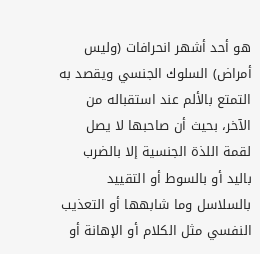هو أحد أشهر انحرافات (وليس أمراض) السلوك الجنسي ويقصد به التمتع بالألم عند استقباله من الآخر، بحيث أن صاحبها لا يصل لقمة اللذة الجنسية إلا بالضرب باليد أو بالسوط أو التقييد بالسلاسل وما شابهها أو التعذيب النفسي مثل الكلام أو الإهانة أو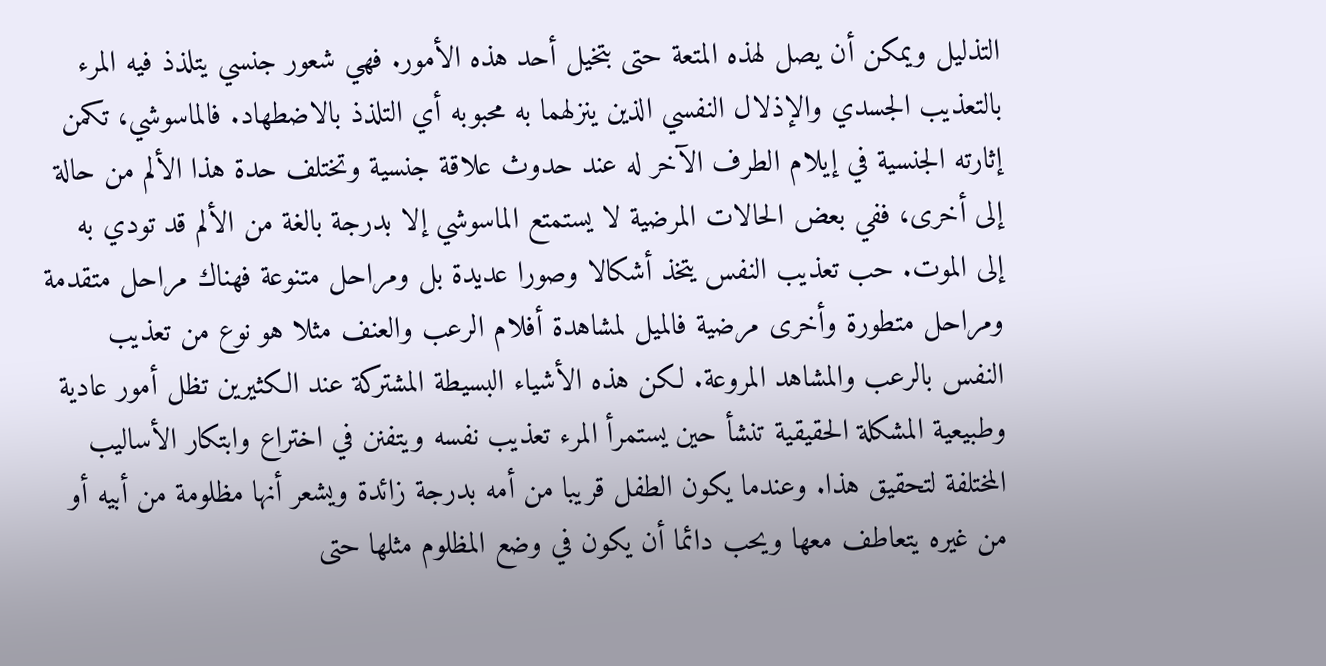التذليل ويمكن أن يصل لهذه المتعة حتى بتخيل أحد هذه الأمور. فهي شعور جنسي يتلذذ فيه المرء بالتعذيب الجسدي والإذلال النفسي الذين ينزلهما به محبوبه أي التلذذ بالاضطهاد. فالماسوشي، تكمن إثارته الجنسية في إيلام الطرف الآخر له عند حدوث علاقة جنسية وتختلف حدة هذا الألم من حالة إلى أخرى، ففي بعض الحالات المرضية لا يستمتع الماسوشي إلا بدرجة بالغة من الألم قد تودي به إلى الموت. حب تعذيب النفس يتخذ أشكالا وصورا عديدة بل ومراحل متنوعة فهناك مراحل متقدمة ومراحل متطورة وأخرى مرضية فالميل لمشاهدة أفلام الرعب والعنف مثلا هو نوع من تعذيب النفس بالرعب والمشاهد المروعة. لكن هذه الأشياء البسيطة المشتركة عند الكثيرين تظل أمور عادية وطبيعية المشكلة الحقيقية تنشأ حين يستمرأ المرء تعذيب نفسه ويتفنن في اختراع وابتكار الأساليب المختلفة لتحقيق هذا. وعندما يكون الطفل قريبا من أمه بدرجة زائدة ويشعر أنها مظلومة من أبيه أو من غيره يتعاطف معها ويحب دائما أن يكون في وضع المظلوم مثلها حتى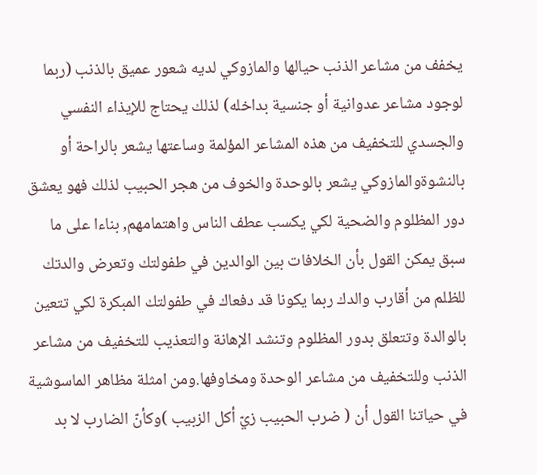يخفف من مشاعر الذنب حيالها والمازوكي لديه شعور عميق بالذنب (ربما لوجود مشاعر عدوانية أو جنسية بداخله) لذلك يحتاج للإيذاء النفسي والجسدي للتخفيف من هذه المشاعر المؤلمة وساعتها يشعر بالراحة أو بالنشوةوالمازوكي يشعر بالوحدة والخوف من هجر الحبيب لذلك فهو يعشق دور المظلوم والضحية لكي يكسب عطف الناس واهتمامهم, بناءا على ما سبق يمكن القول بأن الخلافات بين الوالدين في طفولتك وتعرض والدتك للظلم من أقارب والدك ربما يكونا قد دفعاك في طفولتك المبكرة لكي تتعين بالوالدة وتتعلق بدور المظلوم وتنشد الإهانة والتعذيب للتخفيف من مشاعر الذنب وللتخفيف من مشاعر الوحدة ومخاوفها.ومن امثلة مظاهر الماسوشية في حياتنا القول أن ( ضرب الحبيب زيّ أكل الزبيب )وكأنّ الضارب لا بد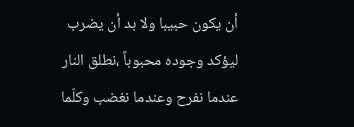أن يكون حبيبا ولا بد أن يضرب ليؤكد وجوده محبوباً ،نطلق النار عندما نفرح وعندما نغضب وكلّما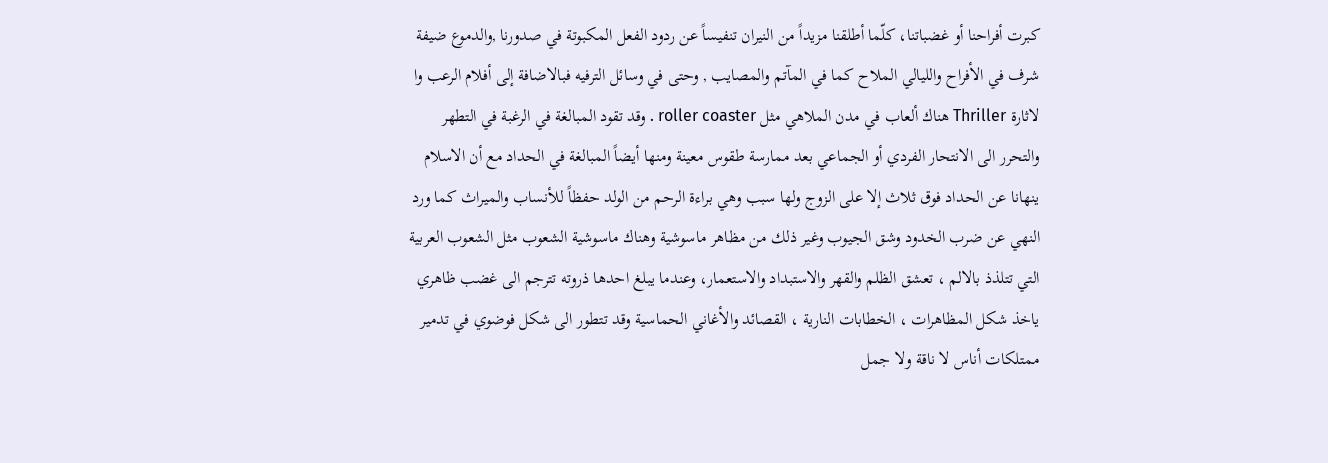كبرت أفراحنا أو غضباتنا، كلّما أطلقنا مزيداً من النيران تنفيساً عن ردود الفعل المكبوتة في صدورنا ,والدموع ضيفة شرف في الأفراح والليالي الملاح كما في المآتم والمصايب , وحتى في وسائل الترفيه فبالاضافة إلى أفلام الرعب وا لاثارة Thriller هناك ألعاب في مدن الملاهي مثل roller coaster . وقد تقود المبالغة في الرغبة في التطهر والتحرر الى الانتحار الفردي أو الجماعي بعد ممارسة طقوس معينة ومنها أيضاً المبالغة في الحداد مع أن الاسلام ينهانا عن الحداد فوق ثلاث إلا على الزوج ولها سبب وهي براءة الرحم من الولد حفظاً للأنساب والميراث كما ورد النهي عن ضرب الخدود وشق الجيوب وغير ذلك من مظاهر ماسوشية وهناك ماسوشية الشعوب مثل الشعوب العربية التي تتلذذ بالالم ، تعشق الظلم والقهر والاستبداد والاستعمار، وعندما يبلغ احدها ذروته تترجم الى غضب ظاهري ياخذ شكل المظاهرات ، الخطابات النارية ، القصائد والأغاني الحماسية وقد تتطور الى شكل فوضوي في تدمير ممتلكات أناس لا ناقة ولا جمل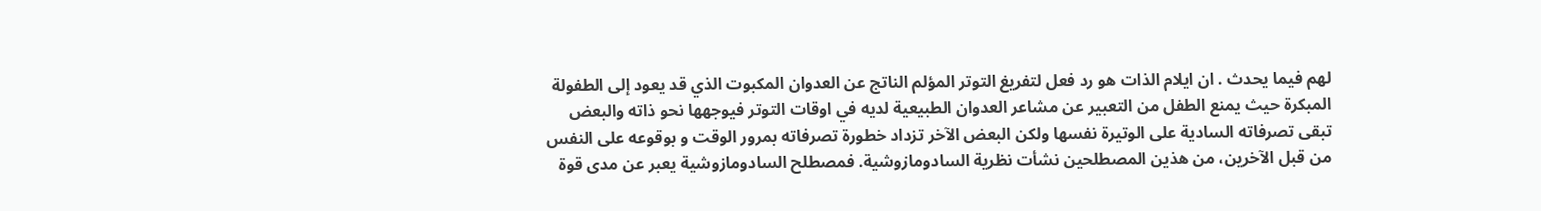لهم فيما يحدث . ان ايلام الذات هو رد فعل لتفريغ التوتر المؤلم الناتج عن العدوان المكبوت الذي قد يعود إلى الطفولة المبكرة حيث يمنع الطفل من التعبير عن مشاعر العدوان الطبيعية لديه في اوقات التوتر فيوجهها نحو ذاته والبعض تبقى تصرفاته السادية على الوتيرة نفسها ولكن البعض الآخر تزداد خطورة تصرفاته بمرور الوقت و بوقوعه على النفس من قبل الآخرين، من هذين المصطلحين نشأت نظرية السادومازوشية. فمصطلح السادومازوشية يعبر عن مدى قوة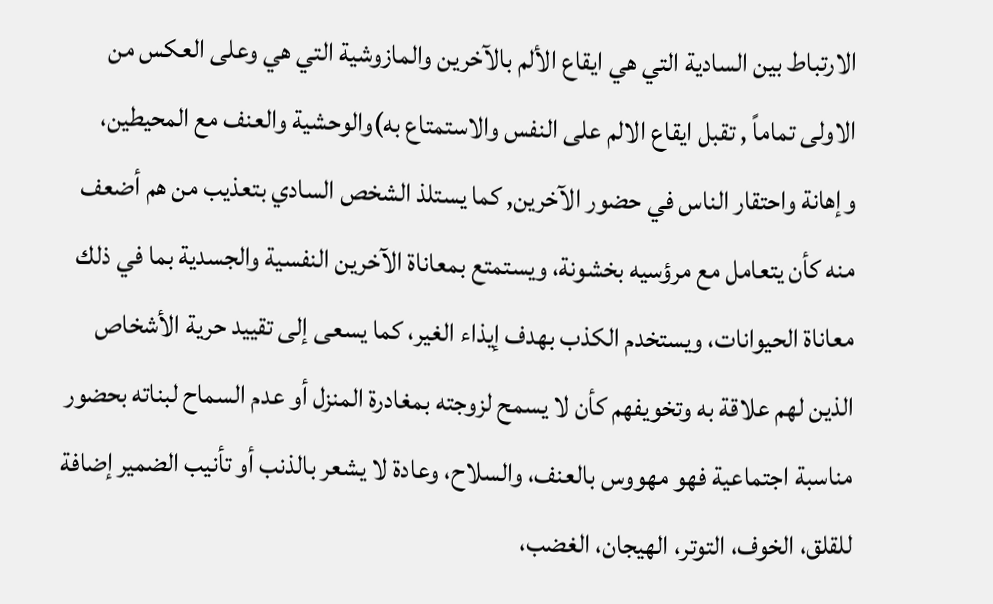الارتباط بين السادية التي هي ايقاع الألم بالآخرين والمازوشية التي هي وعلى العكس من الاولى تماماً , تقبل ايقاع الالم على النفس والاستمتاع به)والوحشية والعنف مع المحيطين، وإهانة واحتقار الناس في حضور الآخرين, كما يستلذ الشخص السادي بتعذيب من هم أضعف منه كأن يتعامل مع مرؤسيه بخشونة، ويستمتع بمعاناة الآخرين النفسية والجسدية بما في ذلك معاناة الحيوانات، ويستخدم الكذب بهدف إيذاء الغير، كما يسعى إلى تقييد حرية الأشخاص الذين لهم علاقة به وتخويفهم كأن لا يسمح لزوجته بمغادرة المنزل أو عدم السماح لبناته بحضور مناسبة اجتماعية فهو مهووس بالعنف، والسلاح، وعادة لا يشعر بالذنب أو تأنيب الضمير إضافة للقلق، الخوف، التوتر، الهيجان، الغضب،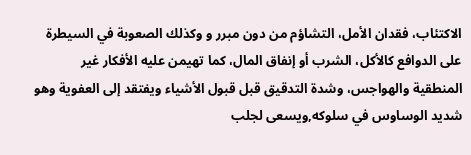الاكتئاب، فقدان الأمل، التشاؤم من دون مبرر و وكذلك الصعوبة في السيطرة على الدوافع كالأكل، الشرب أو إنفاق المال، كما تهيمن عليه الأفكار غير المنطقية والهواجس، وشدة التدقيق قبل قبول الأشياء ويفتقد إلى العفوية وهو شديد الوساوس في سلوكه,ويسعى لجلب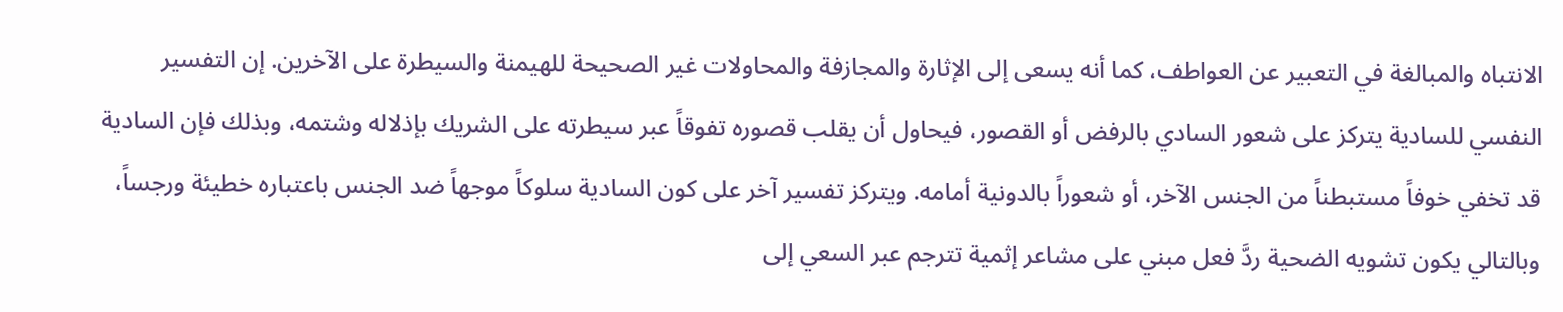الانتباه والمبالغة في التعبير عن العواطف، كما أنه يسعى إلى الإثارة والمجازفة والمحاولات غير الصحيحة للهيمنة والسيطرة على الآخرين. إن التفسير النفسي للسادية يتركز على شعور السادي بالرفض أو القصور، فيحاول أن يقلب قصوره تفوقاً عبر سيطرته على الشريك بإذلاله وشتمه، وبذلك فإن السادية قد تخفي خوفاً مستبطناً من الجنس الآخر، أو شعوراً بالدونية أمامه. ويتركز تفسير آخر على كون السادية سلوكاً موجهاً ضد الجنس باعتباره خطيئة ورجساً، وبالتالي يكون تشويه الضحية ردَّ فعل مبني على مشاعر إثمية تترجم عبر السعي إلى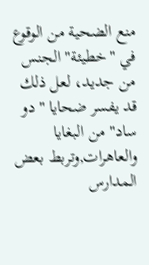منع الضحية من الوقوع في "خطيئة" الجنس من جديد، لعل ذلك قد يفسر ضحايا "دو ساد" من البغايا والعاهرات,وتربط بعض المدارس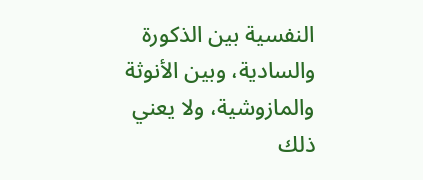النفسية بين الذكورة والسادية، وبين الأنوثة والمازوشية، ولا يعني ذلك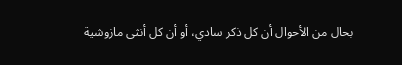بحال من الأحوال أن كل ذكر سادي، أو أن كل أنثى مازوشية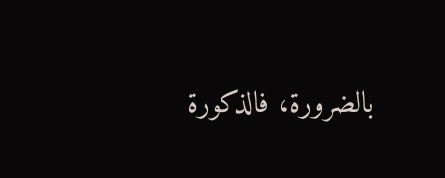بالضرورة، فالذكورة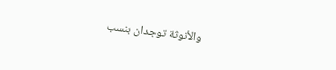والأنوثة توجدان بنسب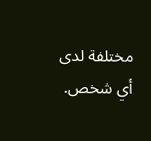مختلفة لدى أي شخص.